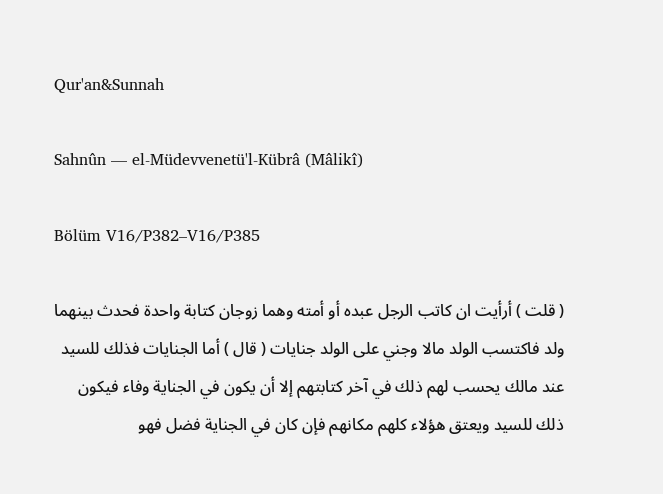Qur'an&Sunnah

Sahnûn — el-Müdevvenetü'l-Kübrâ (Mâlikî)

Bölüm V16/P382–V16/P385

( قلت ) أرأيت ان كاتب الرجل عبده أو أمته وهما زوجان كتابة واحدة فحدث بينهما ولد فاكتسب الولد مالا وجني على الولد جنايات ( قال ) أما الجنايات فذلك للسيد عند مالك يحسب لهم ذلك في آخر كتابتهم إلا أن يكون في الجناية وفاء فيكون ذلك للسيد ويعتق هؤلاء كلهم مكانهم فإن كان في الجناية فضل فهو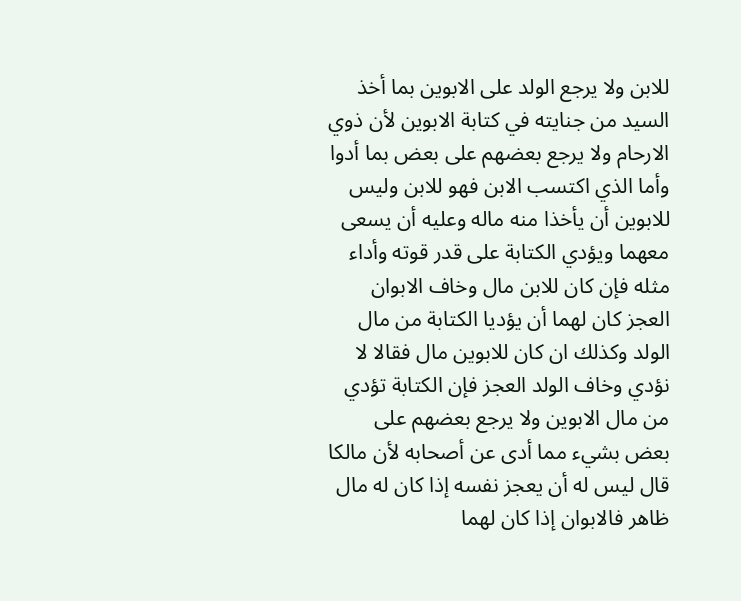للابن ولا يرجع الولد على الابوين بما أخذ السيد من جنايته في كتابة الابوين لأن ذوي الارحام ولا يرجع بعضهم على بعض بما أدوا وأما الذي اكتسب الابن فهو للابن وليس للابوين أن يأخذا منه ماله وعليه أن يسعى معهما ويؤدي الكتابة على قدر قوته وأداء مثله فإن كان للابن مال وخاف الابوان العجز كان لهما أن يؤديا الكتابة من مال الولد وكذلك ان كان للابوين مال فقالا لا نؤدي وخاف الولد العجز فإن الكتابة تؤدي من مال الابوين ولا يرجع بعضهم على بعض بشيء مما أدى عن أصحابه لأن مالكا قال ليس له أن يعجز نفسه إذا كان له مال ظاهر فالابوان إذا كان لهما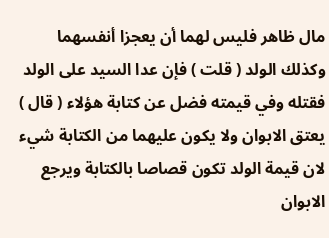مال ظاهر فليس لهما أن يعجزا أنفسهما وكذلك الولد ( قلت ) فإن عدا السيد على الولد فقتله وفي قيمته فضل عن كتابة هؤلاء ( قال ) يعتق الابوان ولا يكون عليهما من الكتابة شيء لان قيمة الولد تكون قصاصا بالكتابة ويرجع الابوان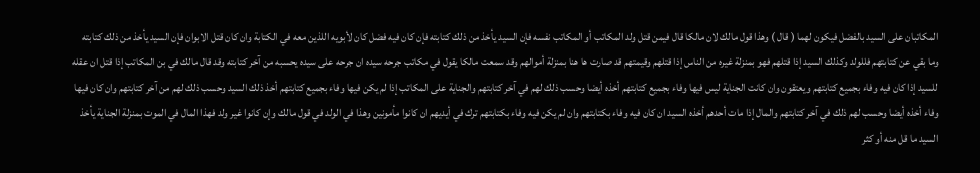المكاتبان على السيد بالفضل فيكون لهما ( قال ) وهذا قول مالك لان مالكا قال فيمن قتل ولد المكاتب أو المكاتب نفسه فإن السيد يأخذ من ذلك كتابته فإن كان فيه فضل كان لأبويه اللذين معه في الكتابة وان كان قتل الابوان فإن السيد يأخذ من ذلك كتابته وما بقي عن كتابتهم فللولد وكذلك السيد إذا قتلهم فهو بمنزلة غيره من الناس إذا قتلهم وقيمتهم قد صارت ها هنا بمنزلة أموالهم وقد سمعت مالكا يقول في مكاتب جرحه سيده ان جرحه على سيده يحسبه من آخر كتابته وقد قال مالك في بن المكاتب إذا قتل ان عقله للسيد إذا كان فيه وفاء بجميع كتابتهم ويعتقون وان كانت الجناية ليس فيها وفاء بجميع كتابتهم أخذه أيضا وحسب ذلك لهم في آخر كتابتهم والجناية على المكاتب إذا لم يكن فيها وفاء بجميع كتابتهم أخذ ذلك السيد وحسب ذلك لهم من آخر كتابتهم وان كان فيها وفاء أخذه أيضا وحسب لهم ذلك في آخر كتابتهم والمال إذا مات أحدهم أخذه السيد ان كان فيه وفاء بكتابتهم وان لم يكن فيه وفاء بكتابتهم ترك في أيديهم ان كانوا مأمونين وهذا في الولد في قول مالك وإن كانوا غير ولد فهذا المال في الموت بمنزلة الجناية يأخذ السيد ما قل منه أو كثر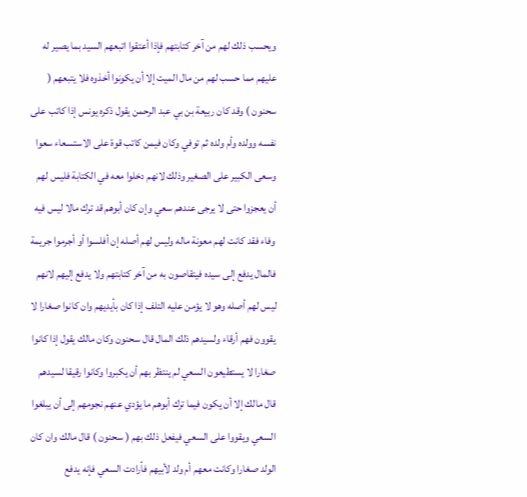ويحسب ذلك لهم من آخر كتابتهم فإذا أعتقوا اتبعهم السيد بما يصير له عليهم مما حسب لهم من مال الميت إلا أن يكونوا أخذوه فلا يتبعهم ( سحنون ) وقد كان ربيعة بن بي عبد الرحمن يقول ذكره يونس إذا كاتب على نفسه وولده وأم ولده ثم توفي وكان فيمن كاتب قوة على الاستسعاء سعوا وسعى الكبير على الصغير وذلك لانهم دخلوا معه في الكتابة فليس لهم أن يعجزوا حتى لا يرجى عندهم سعي وإن كان أبوهم قد ترك مالا ليس فيه وفاء فقد كانت لهم معونة ماله وليس لهم أصله إن أفلسوا أو أجرموا جريمة فالمال يدفع إلى سيده فيتقاصون به من آخر كتابتهم ولا يدفع إليهم لانهم ليس لهم أصله وهو لا يؤمن عليه التلف إذا كان بأيديهم وان كانوا صغارا لا يقوون فهم أرقاء ولسيدهم ذلك المال قال سحنون وكان مالك يقول إذا كانوا صغارا لا يستطيعون السعي لم ينتظر بهم أن يكبروا وكانوا رقيقا لسيدهم قال مالك إلا أن يكون فيما ترك أبوهم ما يؤدي عنهم نجومهم إلى أن يبلغوا السعي ويقووا على السعي فيفعل ذلك بهم ( سحنون ) قال مالك وان كان الولد صغارا وكانت معهم أم ولد لأبيهم فأرادت السعي فإنه يدفع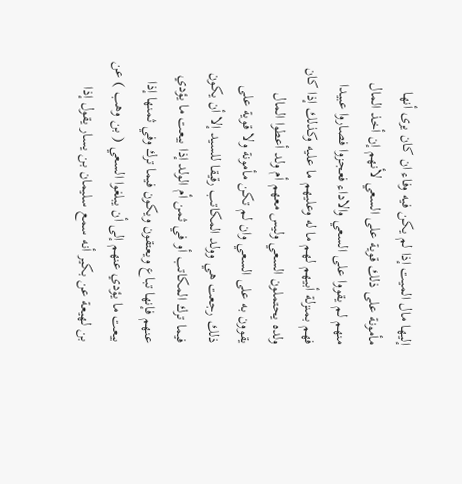إليها مال الميت إذا لم يكن فيه وفاء ان كان يرى أنها مأمونة على ذلك قوية على السعي لأنهم إن أخذ المال منهم لم يقووا على السعي والاداء فعجزوا فصاروا عبيدا فهم بمنزلة أبيهم لهم ما له وعليهم ما عليه وكذلك إذا كان ولده يحتملون السعي وليس معهم أم ولد أعطوا المال يقوون به على السعي وان لم تكن مأمونة ولا قوية على ذلك رجعت هي وولد المكاتب رقيقا للسيد إلا أن يكون فيما ترك المكاتب أو في ثمن أم الولد إذا بيعت ما يؤدي عنهم فإنها تباع ويعتقون ويكون فيما ترك وفي ثمنها إذا بيعت ما يؤدي عنهم إلى أن يبلغوا السعي ( بن وهب ) عن بن لهيعة عن بكير أنه سمع سليمان بن يسار يقول إذا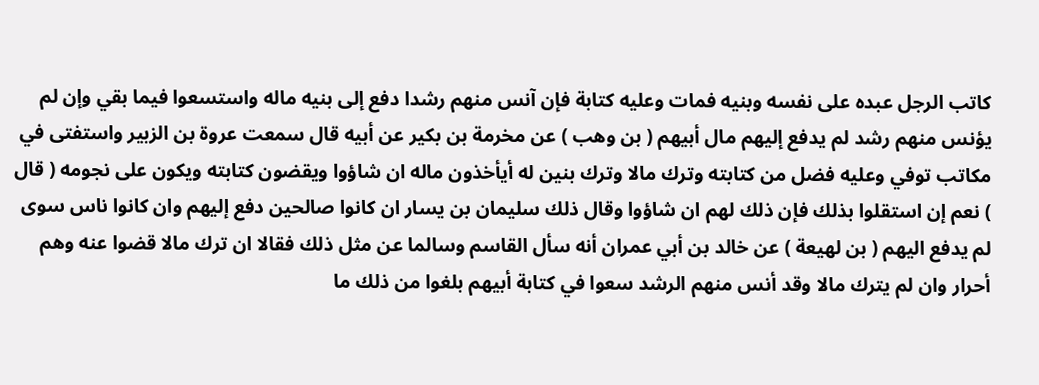كاتب الرجل عبده على نفسه وبنيه فمات وعليه كتابة فإن آنس منهم رشدا دفع إلى بنيه ماله واستسعوا فيما بقي وإن لم يؤنس منهم رشد لم يدفع إليهم مال أبيهم ( بن وهب ) عن مخرمة بن بكير عن أبيه قال سمعت عروة بن الزبير واستفتى في مكاتب توفي وعليه فضل من كتابته وترك مالا وترك بنين له أيأخذون ماله ان شاؤوا ويقضون كتابته ويكون على نجومه ( قال ) نعم إن استقلوا بذلك فإن ذلك لهم ان شاؤوا وقال ذلك سليمان بن يسار ان كانوا صالحين دفع إليهم وان كانوا ناس سوى لم يدفع اليهم ( بن لهيعة ) عن خالد بن أبي عمران أنه سأل القاسم وسالما عن مثل ذلك فقالا ان ترك مالا قضوا عنه وهم أحرار وان لم يترك مالا وقد أنس منهم الرشد سعوا في كتابة أبيهم بلغوا من ذلك ما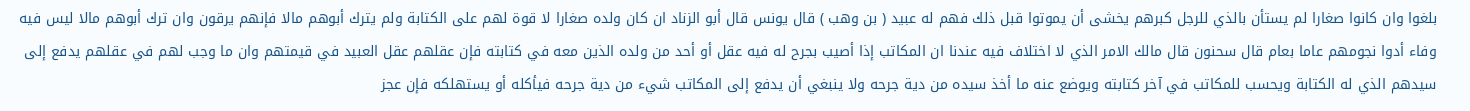بلغوا وان كانوا صغارا لم يستأن بالذي للرجل كبرهم يخشى أن يموتوا قبل ذلك فهم له عبيد ( بن وهب ) قال يونس قال أبو الزناد ان كان ولده صغارا لا قوة لهم على الكتابة ولم يترك أبوهم مالا فإنهم يرقون وان ترك أبوهم مالا ليس فيه وفاء أدوا نجومهم عاما بعام قال سحنون قال مالك الامر الذي لا اختلاف فيه عندنا ان المكاتب إذا أصيب بجرح له فيه عقل أو أحد من ولده الذين معه في كتابته فإن عقلهم عقل العبيد في قيمتهم وان ما وجب لهم في عقلهم يدفع إلى سيدهم الذي له الكتابة ويحسب للمكاتب في آخر كتابته ويوضع عنه ما أخذ سيده من دية جرحه ولا ينبغي أن يدفع إلى المكاتب شيء من دية جرحه فيأكله أو يستهلكه فإن عجز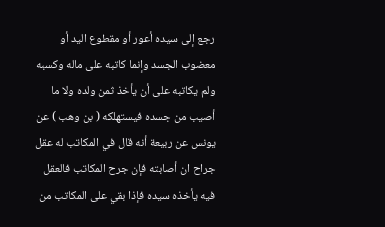رجع إلى سيده أعور أو مقطوع اليد أو معضوب الجسد وإنما كاتبه على ماله وكسبه ولم يكاتبه على أن يأخذ ثمن ولده ولا ما أصيب من جسده فيستهلكه ( بن وهب ) عن يونس عن ربيعة أنه قال في المكاتب له عقل جراح ان أصابته فإن جرح المكاتب فالعقل فيه يأخذه سيده فإذا بقي على المكاتب من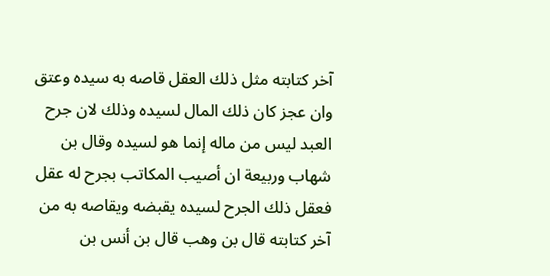آخر كتابته مثل ذلك العقل قاصه به سيده وعتق وان عجز كان ذلك المال لسيده وذلك لان جرح العبد ليس من ماله إنما هو لسيده وقال بن شهاب وربيعة ان أصيب المكاتب بجرح له عقل فعقل ذلك الجرح لسيده يقبضه ويقاصه به من آخر كتابته قال بن وهب قال بن أنس بن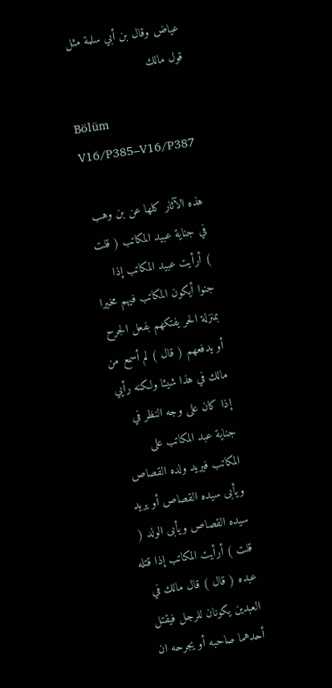عياض وقال بن أبي سلمة مثل قول مالك

Bölüm V16/P385–V16/P387

هذه الآثار كلها عن بن وهب في جناية عبيد المكاتب ( قلت ) أرأيت عبيد المكاتب إذا جنوا أيكون المكاتب فيهم مخيرا بمنزلة الحر يفتكهم بفعل الجرح أو يدفعهم ( قال ) لم أسمع من مالك في هذا شيئا ولكنه رأيي إذا كان على وجه النظر في جناية عبد المكاتب على المكاتب فيريد ولده القصاص ويأبى سيده القصاص أو يريد سيده القصاص ويأبى الولد ( قلت ) أرأيت المكاتب إذا قتله عبده ( قال ) قال مالك في العبدين يكونان للرجل فيقتل أحدهما صاحبه أو يجرحه ان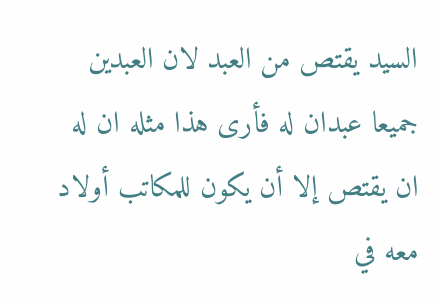السيد يقتص من العبد لان العبدين جميعا عبدان له فأرى هذا مثله ان له ان يقتص إلا أن يكون للمكاتب أولاد معه في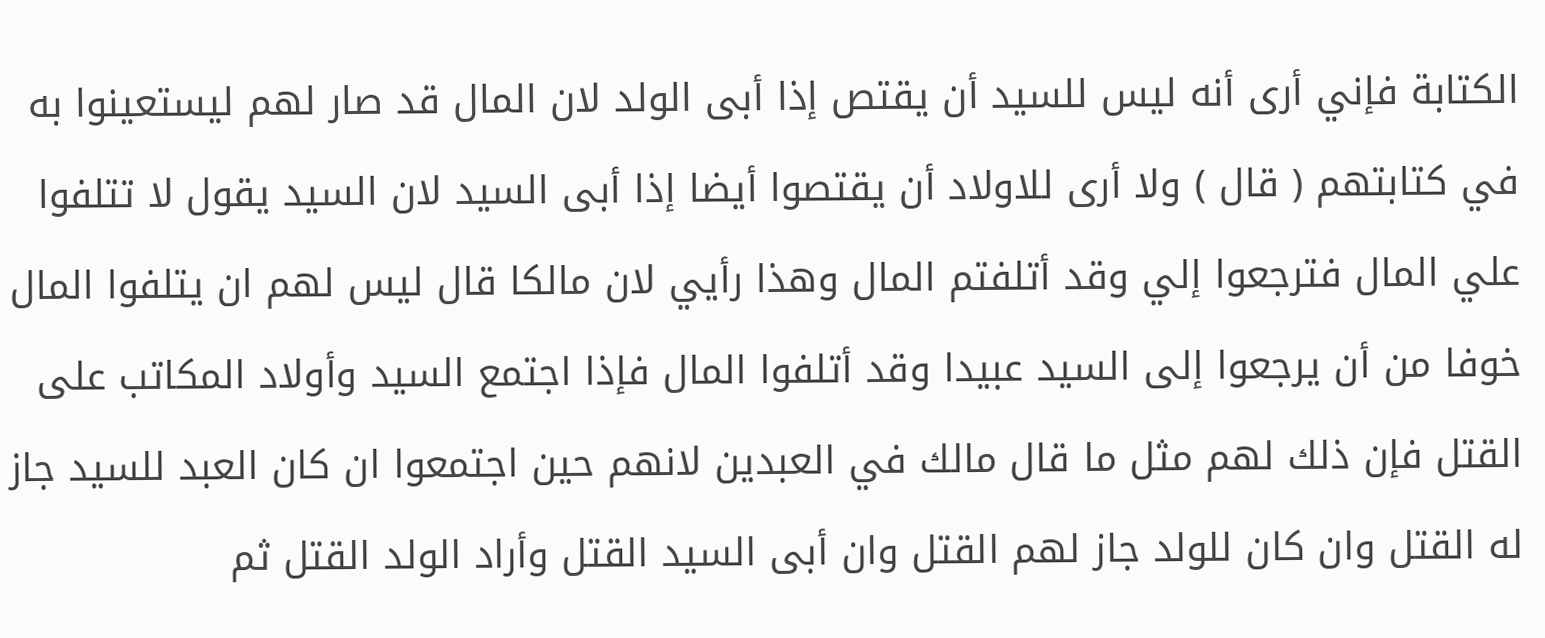الكتابة فإني أرى أنه ليس للسيد أن يقتص إذا أبى الولد لان المال قد صار لهم ليستعينوا به في كتابتهم ( قال ) ولا أرى للاولاد أن يقتصوا أيضا إذا أبى السيد لان السيد يقول لا تتلفوا علي المال فترجعوا إلي وقد أتلفتم المال وهذا رأيي لان مالكا قال ليس لهم ان يتلفوا المال خوفا من أن يرجعوا إلى السيد عبيدا وقد أتلفوا المال فإذا اجتمع السيد وأولاد المكاتب على القتل فإن ذلك لهم مثل ما قال مالك في العبدين لانهم حين اجتمعوا ان كان العبد للسيد جاز له القتل وان كان للولد جاز لهم القتل وان أبى السيد القتل وأراد الولد القتل ثم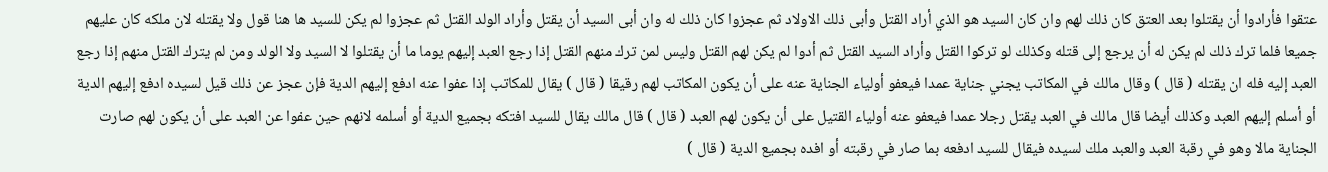عتقوا فأرادوا أن يقتلوا بعد العتق كان ذلك لهم وان كان السيد هو الذي أراد القتل وأبى ذلك الاولاد ثم عجزوا كان ذلك له وان أبى السيد أن يقتل وأراد الولد القتل ثم عجزوا لم يكن للسيد ها هنا قول ولا يقتله لان ملكه كان عليهم جميعا فلما ترك ذلك لم يكن له أن يرجع إلى قتله وكذلك لو تركوا القتل وأراد السيد القتل ثم أدوا لم يكن لهم القتل وليس لمن ترك منهم القتل إذا رجع العبد إليهم يوما ما أن يقتلوا لا السيد ولا الولد ومن لم يترك القتل منهم إذا رجع العبد إليه فله ان يقتله ( قال ) وقال مالك في المكاتب يجني جناية عمدا فيعفو أولياء الجناية عنه على أن يكون المكاتب لهم رقيقا ( قال ) يقال للمكاتب إذا عفوا عنه ادفع إليهم الدية فإن عجز عن ذلك قيل لسيده ادفع إليهم الدية أو أسلم إليهم العبد وكذلك أيضا قال مالك في العبد يقتل رجلا عمدا فيعفو عنه أولياء القتيل على أن يكون لهم العبد ( قال ) قال مالك يقال للسيد افتكه بجميع الدية أو أسلمه لانهم حين عفوا عن العبد على أن يكون لهم صارت الجناية مالا وهو في رقبة العبد والعبد ملك لسيده فيقال للسيد ادفعه بما صار في رقبته أو افده بجميع الدية ( قال )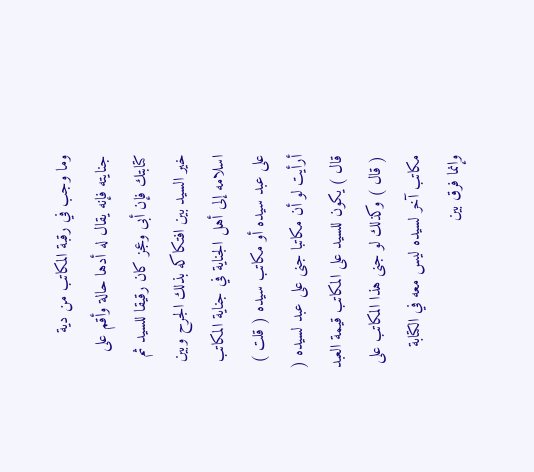وما وجب في رقبة المكاتب من دية جنايته فإنه يقال له أدها حالة وأقم على كتابتك فإن أبى وعجز كان رقيقا للسيد ثم خير السيد بين افتكاكه بذلك الجرح وبين اسلامه إلى أهل الجناية في جناية المكاتب على عبد سيده أو مكاتب سيده ( قلت ) أرأيت لو أن مكاتبا جنى على عبد لسيده ( قال ) يكون للسيد على المكاتب قيمة العبد ( قال ) وكذلك لو جنى هذا المكاتب على مكاتب آخر لسيده ليس معه في الكتابة وإنما فرق بين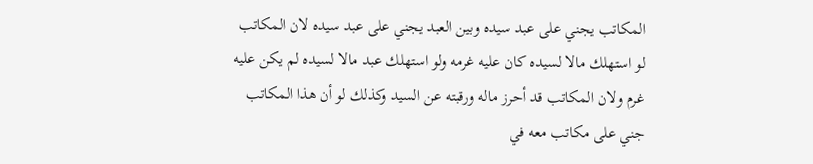المكاتب يجني على عبد سيده وبين العبد يجني على عبد سيده لان المكاتب لو استهلك مالا لسيده كان عليه غرمه ولو استهلك عبد مالا لسيده لم يكن عليه غرم ولان المكاتب قد أحرز ماله ورقبته عن السيد وكذلك لو أن هذا المكاتب جني على مكاتب معه في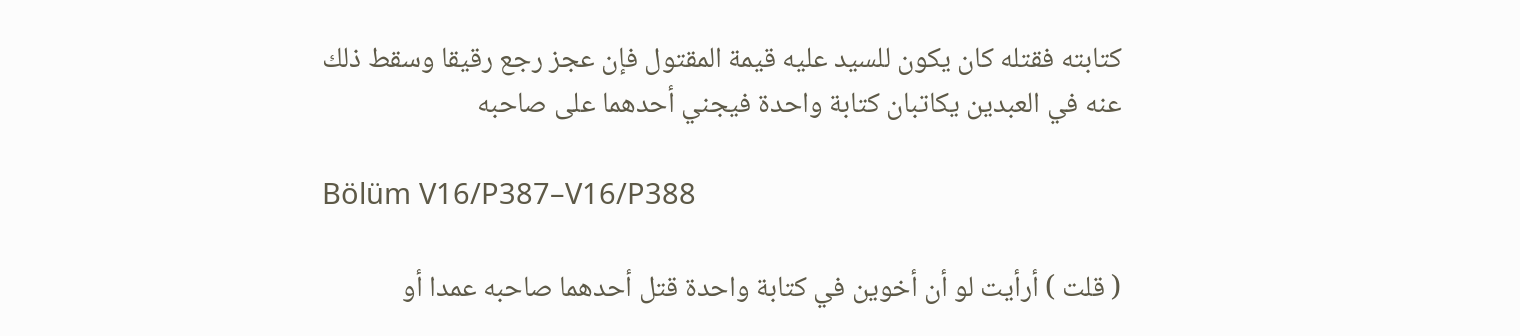كتابته فقتله كان يكون للسيد عليه قيمة المقتول فإن عجز رجع رقيقا وسقط ذلك عنه في العبدين يكاتبان كتابة واحدة فيجني أحدهما على صاحبه

Bölüm V16/P387–V16/P388

( قلت ) أرأيت لو أن أخوين في كتابة واحدة قتل أحدهما صاحبه عمدا أو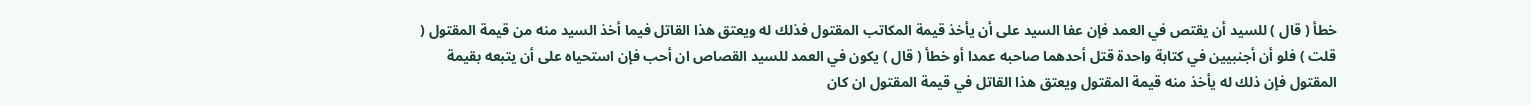خطأ ( قال ) للسيد أن يقتص في العمد فإن عفا السيد على أن يأخذ قيمة المكاتب المقتول فذلك له ويعتق هذا القاتل فيما أخذ السيد منه من قيمة المقتول ( قلت ) فلو أن أجنبيين في كتابة واحدة قتل أحدهما صاحبه عمدا أو خطأ ( قال ) يكون في العمد للسيد القصاص ان أحب فإن استحياه على أن يتبعه بقيمة المقتول فإن ذلك له يأخذ منه قيمة المقتول ويعتق هذا القاتل في قيمة المقتول ان كان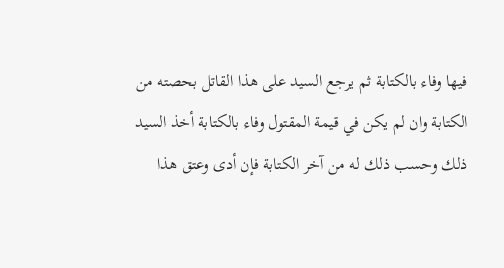فيها وفاء بالكتابة ثم يرجع السيد على هذا القاتل بحصته من الكتابة وان لم يكن في قيمة المقتول وفاء بالكتابة أخذ السيد ذلك وحسب ذلك له من آخر الكتابة فإن أدى وعتق هذا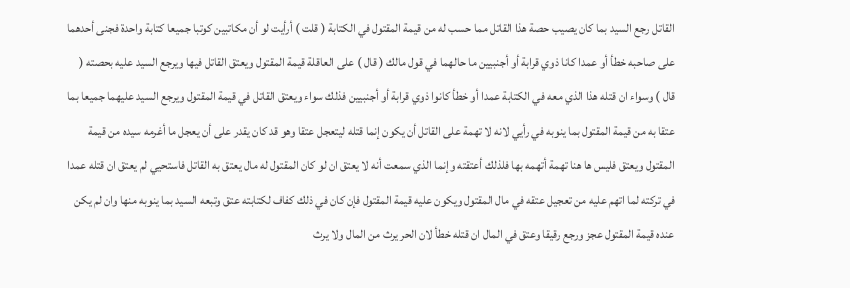القاتل رجع السيد بما كان يصيب حصة هذا القاتل مما حسب له من قيمة المقتول في الكتابة ( قلت ) أرأيت لو أن مكاتبين كوتبا جميعا كتابة واحدة فجنى أحدهما على صاحبه خطأ أو عمدا كانا ذوي قرابة أو أجنبيين ما حالهما في قول مالك ( قال ) على العاقلة قيمة المقتول ويعتق القاتل فيها ويرجع السيد عليه بحصته ( قال ) وسواء ان قتله هذا الذي معه في الكتابة عمدا أو خطأ كانوا ذوي قرابة أو أجنبيين فذلك سواء ويعتق القاتل في قيمة المقتول ويرجع السيد عليهما جميعا بما عتقا به من قيمة المقتول بما ينوبه في رأيي لانه لا تهمة على القاتل أن يكون إنما قتله ليتعجل عتقا وهو قد كان يقدر على أن يعجل ما أغرمه سيده من قيمة المقتول ويعتق فليس ها هنا تهمة أتهمه بها فلذلك أعتقته وإنما الذي سمعت أنه لا يعتق ان لو كان المقتول له مال يعتق به القاتل فاستحيي لم يعتق ان قتله عمدا في تركته لما اتهم عليه من تعجيل عتقه في مال المقتول ويكون عليه قيمة المقتول فإن كان في ذلك كفاف لكتابته عتق وتبعه السيد بما ينوبه منها وان لم يكن عنده قيمة المقتول عجز ورجع رقيقا وعتق في المال ان قتله خطأ لان الحر يرث من المال ولا يرث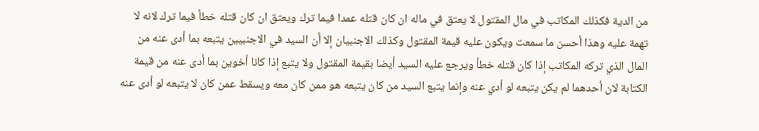من الدية فكذلك المكاتب في مال المقتول لا يعتق في ماله ان كان قتله عمدا فيما ترك ويعتق ان كان قتله خطأ فيما ترك لانه لا تهمة عليه وهذا أحسن ما سمعت ويكون عليه قيمة المقتول وكذلك الاجنبيان إلا أن السيد في الاجنبيين يتبعه بما أدى عنه من المال الذي تركه المكاتب إذا كان قتله خطأ ويرجع عليه السيد أيضا بقيمة المقتول ولا يتبع إذا كانا أخوين بما أدى عنه من قيمة الكتابة لان أحدهما لم يكن يتبعه لو أدي عنه وإنما يتبع السيد من كان يتبعه هو ممن كان معه ويسقط عمن كان لا يتبعه لو أدى عنه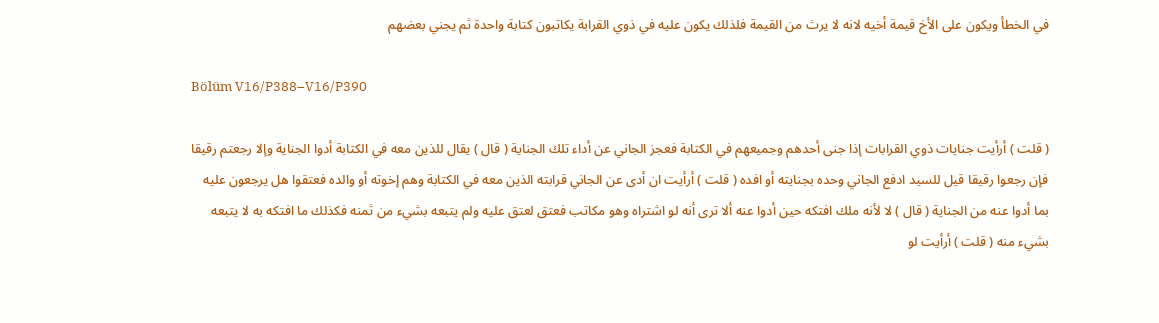في الخطأ ويكون على الأخ قيمة أخيه لانه لا يرث من القيمة فلذلك يكون عليه في ذوي القرابة يكاتبون كتابة واحدة ثم يجني بعضهم

Bölüm V16/P388–V16/P390

( قلت ) أرأيت جنايات ذوي القرابات إذا جنى أحدهم وجميعهم في الكتابة فعجز الجاني عن أداء تلك الجناية ( قال ) يقال للذين معه في الكتابة أدوا الجناية وإلا رجعتم رقيقا فإن رجعوا رقيقا قيل للسيد ادفع الجاني وحده بجنايته أو افده ( قلت ) أرأيت ان أدى عن الجاني قرابته الذين معه في الكتابة وهم إخوته أو والده فعتقوا هل يرجعون عليه بما أدوا عنه من الجناية ( قال ) لا لأنه ملك افتكه حين أدوا عنه ألا ترى أنه لو اشتراه وهو مكاتب فعتق لعتق عليه ولم يتبعه بشيء من ثمنه فكذلك ما افتكه به لا يتبعه بشيء منه ( قلت ) أرأيت لو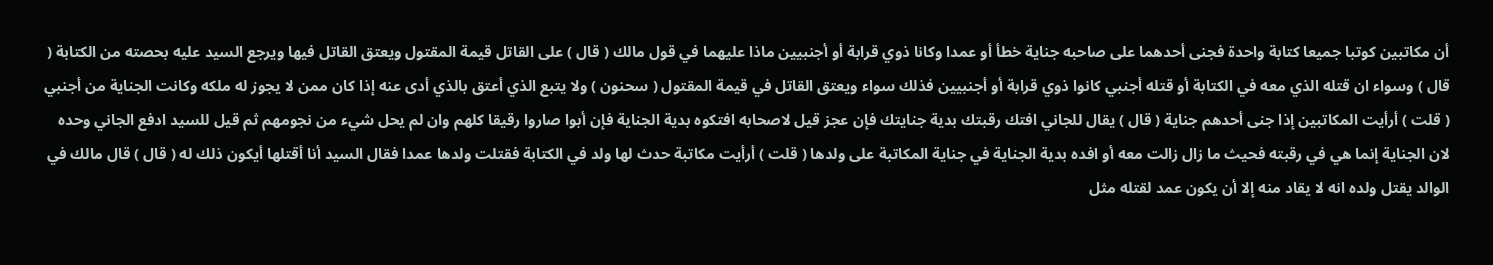أن مكاتبين كوتبا جميعا كتابة واحدة فجنى أحدهما على صاحبه جناية خطأ أو عمدا وكانا ذوي قرابة أو أجنبيين ماذا عليهما في قول مالك ( قال ) على القاتل قيمة المقتول ويعتق القاتل فيها ويرجع السيد عليه بحصته من الكتابة ( قال ) وسواء ان قتله الذي معه في الكتابة أو قتله أجنبي كانوا ذوي قرابة أو أجنبيين فذلك سواء ويعتق القاتل في قيمة المقتول ( سحنون ) ولا يتبع الذي أعتق بالذي أدى عنه إذا كان ممن لا يجوز له ملكه وكانت الجناية من أجنبي ( قلت ) أرأيت المكاتبين إذا جنى أحدهم جناية ( قال ) يقال للجاني افتك رقبتك بدية جنايتك فإن عجز قيل لاصحابه افتكوه بدية الجناية فإن أبوا صاروا رقيقا كلهم وان لم يحل شيء من نجومهم ثم قيل للسيد ادفع الجاني وحده لان الجناية إنما هي في رقبته فحيث ما زال زالت معه أو افده بدية الجناية في جناية المكاتبة على ولدها ( قلت ) أرأيت مكاتبة حدث لها ولد في الكتابة فقتلت ولدها عمدا فقال السيد أنا أقتلها أيكون ذلك له ( قال ) قال مالك في الوالد يقتل ولده انه لا يقاد منه إلا أن يكون عمد لقتله مثل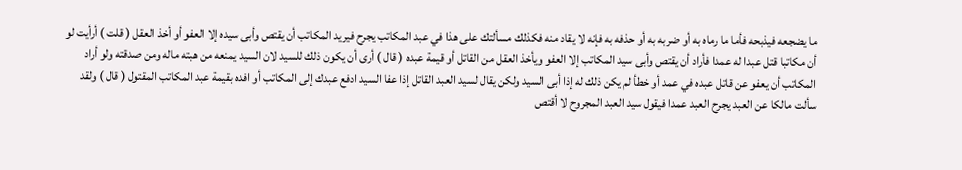ما يضجعه فيذبحه فأما ما رماه به أو ضربه به أو حذفه به فإنه لا يقاد منه فكذلك مسألتك على هذا في عبد المكاتب يجرح فيريد المكاتب أن يقتص وأبى سيده إلا العفو أو أخذ العقل ( قلت ) أرأيت لو أن مكاتبا قتل عبدا له عمدا فأراد أن يقتص وأبى سيد المكاتب إلا العفو ويأخذ العقل من القاتل أو قيمة عبده ( قال ) أرى أن يكون ذلك للسيد لان السيد يمنعه من هبته ماله ومن صدقته ولو أراد المكاتب أن يعفو عن قاتل عبده في عمد أو خطأ لم يكن ذلك له إذا أبى السيد ولكن يقال لسيد العبد القاتل إذا عفا السيد ادفع عبدك إلى المكاتب أو افده بقيمة عبد المكاتب المقتول ( قال ) ولقد سألت مالكا عن العبد يجرح العبد عمدا فيقول سيد العبد المجروح لا أقتص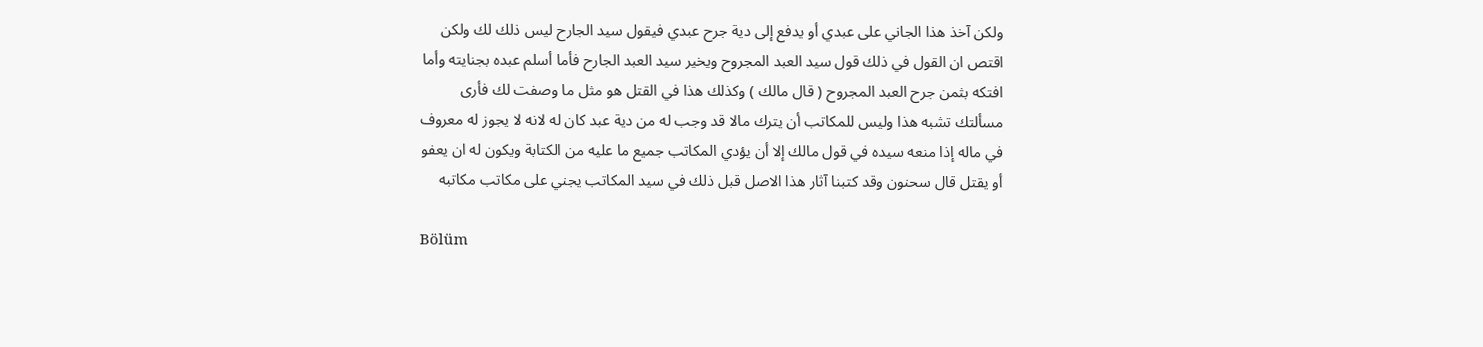ولكن آخذ هذا الجاني على عبدي أو يدفع إلى دية جرح عبدي فيقول سيد الجارح ليس ذلك لك ولكن اقتص ان القول في ذلك قول سيد العبد المجروح ويخير سيد العبد الجارح فأما أسلم عبده بجنايته وأما افتكه بثمن جرح العبد المجروح ( قال مالك ) وكذلك هذا في القتل هو مثل ما وصفت لك فأرى مسألتك تشبه هذا وليس للمكاتب أن يترك مالا قد وجب له من دية عبد كان له لانه لا يجوز له معروف في ماله إذا منعه سيده في قول مالك إلا أن يؤدي المكاتب جميع ما عليه من الكتابة ويكون له ان يعفو أو يقتل قال سحنون وقد كتبنا آثار هذا الاصل قبل ذلك في سيد المكاتب يجني على مكاتب مكاتبه

Bölüm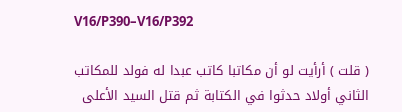V16/P390–V16/P392

( قلت ) أرأيت لو أن مكاتبا كاتب عبدا له فولد للمكاتب الثاني أولاد حدثوا في الكتابة ثم قتل السيد الأعلى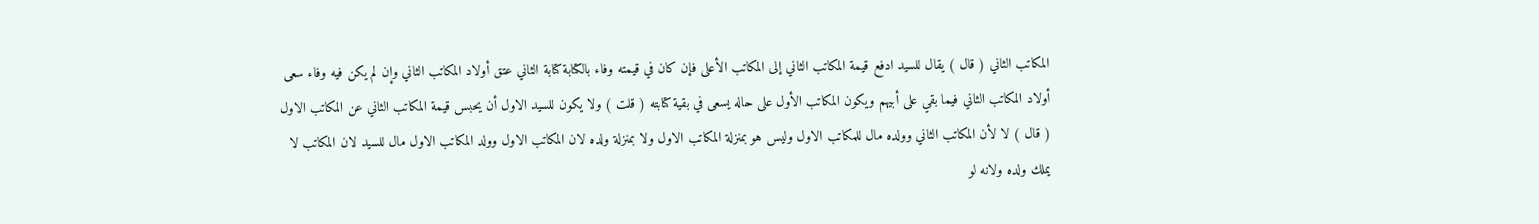المكاتب الثاني ( قال ) يقال للسيد ادفع قيمة المكاتب الثاني إلى المكاتب الأعلى فإن كان في قيمته وفاء بالكتابة كتابة الثاني عتق أولاد المكاتب الثاني وإن لم يكن فيه وفاء سعى أولاد المكاتب الثاني فيما بقي على أبيهم ويكون المكاتب الأول على حاله يسعى في بقية كتابته ( قلت ) ولا يكون للسيد الاول أن يحبس قيمة المكاتب الثاني عن المكاتب الاول ( قال ) لا لأن المكاتب الثاني وولده مال للمكاتب الاول وليس هو بمنزلة المكاتب الاول ولا بمنزلة ولده لان المكاتب الاول وولد المكاتب الاول مال للسيد لان المكاتب لا يملك ولده ولانه لو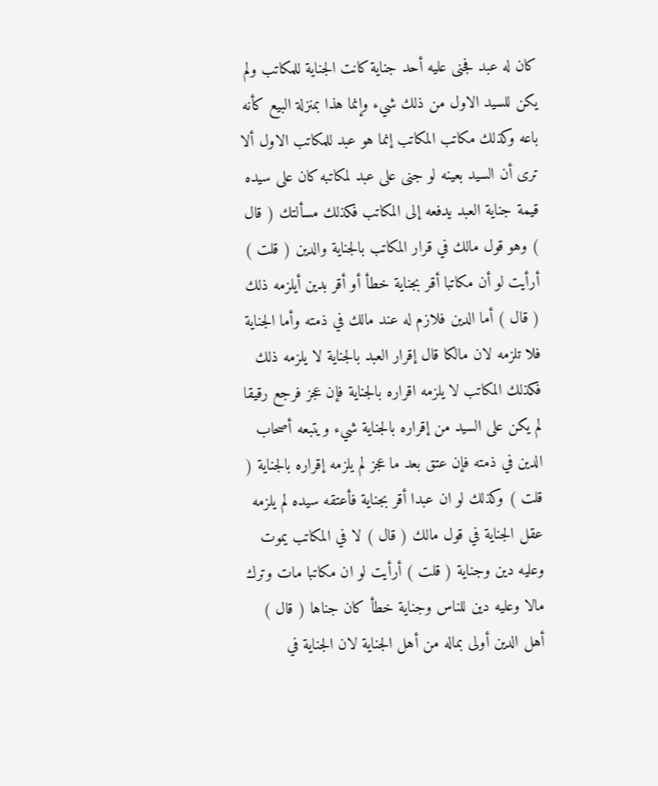كان له عبد فجنى عليه أحد جناية كانت الجناية للمكاتب ولم يكن للسيد الاول من ذلك شيء وإنما هذا بمنزلة البيع كأنه باعه وكذلك مكاتب المكاتب إنما هو عبد للمكاتب الاول ألا ترى أن السيد بعينه لو جنى على عبد لمكاتبه كان على سيده قيمة جناية العبد يدفعه إلى المكاتب فكذلك مسألتك ( قال ) وهو قول مالك في قرار المكاتب بالجناية والدين ( قلت ) أرأيت لو أن مكاتبا أقر بجناية خطأ أو أقر بدين أيلزمه ذلك ( قال ) أما الدين فلازم له عند مالك في ذمته وأما الجناية فلا تلزمه لان مالكا قال إقرار العبد بالجناية لا يلزمه ذلك فكذلك المكاتب لا يلزمه اقراره بالجناية فإن عجز فرجع رقيقا لم يكن على السيد من إقراره بالجناية شيء ويتبعه أصحاب الدين في ذمته فإن عتق بعد ما عجز لم يلزمه إقراره بالجناية ( قلت ) وكذلك لو ان عبدا أقر بجناية فأعتقه سيده لم يلزمه عقل الجناية في قول مالك ( قال ) لا في المكاتب يموت وعليه دين وجناية ( قلت ) أرأيت لو ان مكاتبا مات وترك مالا وعليه دين للناس وجناية خطأ كان جناها ( قال ) أهل الدين أولى بماله من أهل الجناية لان الجناية في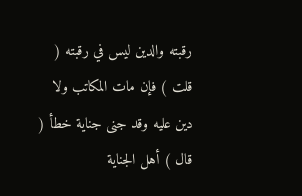رقبته والدين ليس في رقبته ( قلت ) فإن مات المكاتب ولا دين عليه وقد جنى جناية خطأ ( قال ) أهل الجناية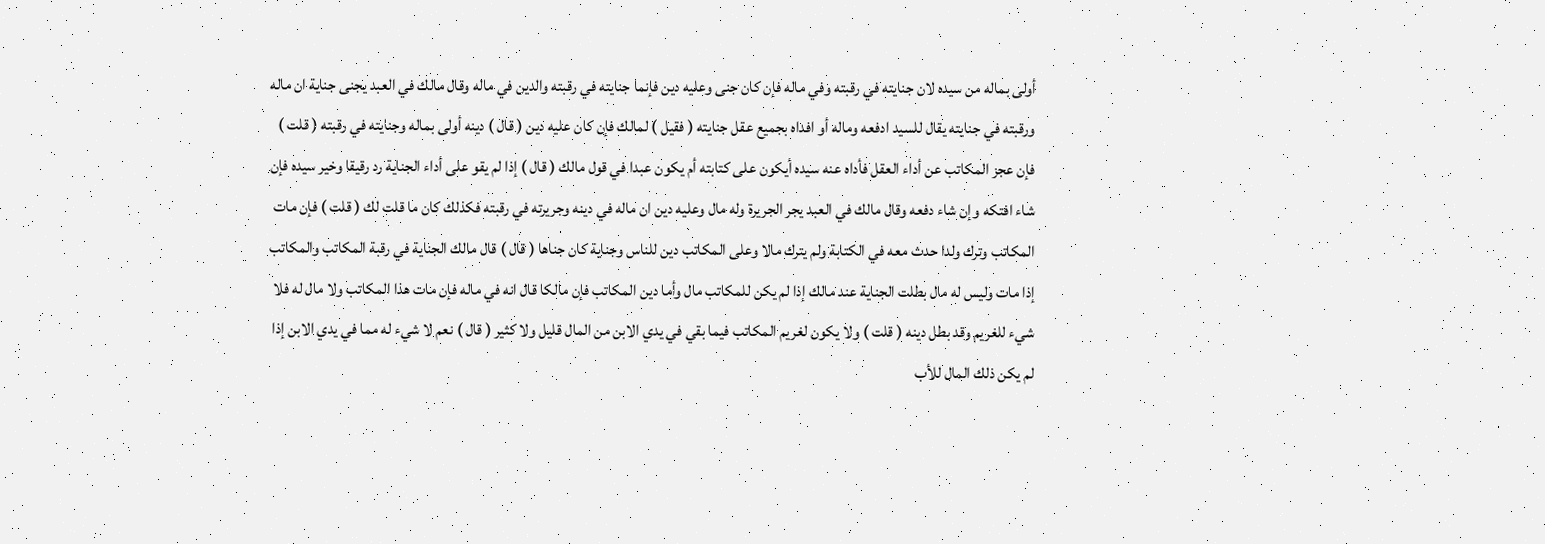أولى بماله من سيده لان جنايته في رقبته وفي ماله فإن كان جنى وعليه دين فإنما جنايته في رقبته والدين في ماله وقال مالك في العبد يجنى جناية ان ماله ورقبته في جنايته يقال للسيد ادفعه وماله أو افداه بجميع عقل جنايته ( فقيل ) لمالك فإن كان عليه دين ( قال ) دينه أولى بماله وجنايته في رقبته ( قلت ) فإن عجز المكاتب عن أداء العقل فأداه عنه سيده أيكون على كتابته أم يكون عبدا في قول مالك ( قال ) إذا لم يقو على أداء الجناية رد رقيقا وخير سيده فإن شاء افتكه وإن شاء دفعه وقال مالك في العبد يجر الجريرة وله مال وعليه دين ان ماله في دينه وجريرته في رقبته فكذلك كان ما قلت لك ( قلت ) فإن مات المكاتب وترك ولدا حدث معه في الكتابة ولم يترك مالا وعلى المكاتب دين للناس وجناية كان جناها ( قال ) قال مالك الجناية في رقبة المكاتب والمكاتب إذا مات وليس له مال بطلت الجناية عند مالك إذا لم يكن للمكاتب مال وأما دين المكاتب فإن مالكا قال انه في ماله فإن مات هذا المكاتب ولا مال له فلا شيء للغريم وقد بطل دينه ( قلت ) ولا يكون لغريم المكاتب فيما بقي في يدي الابن من المال قليل ولا كثير ( قال ) نعم لا شيء له مما في يدي الابن إذا لم يكن ذلك المال للأب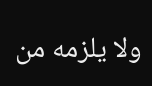ولا يلزمه من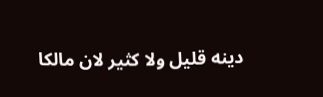دينه قليل ولا كثير لان مالكا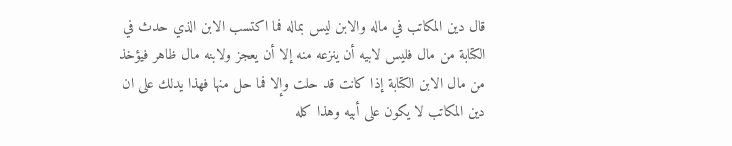قال دين المكاتب في ماله والابن ليس بماله فما اكتسب الابن الذي حدث في الكتابة من مال فليس لابيه أن ينزعه منه إلا أن يعجز ولابنه مال ظاهر فيؤخذ من مال الابن الكتابة إذا كانت قد حلت وإلا فما حل منها فهذا يدلك على ان دين المكاتب لا يكون على أبيه وهذا كله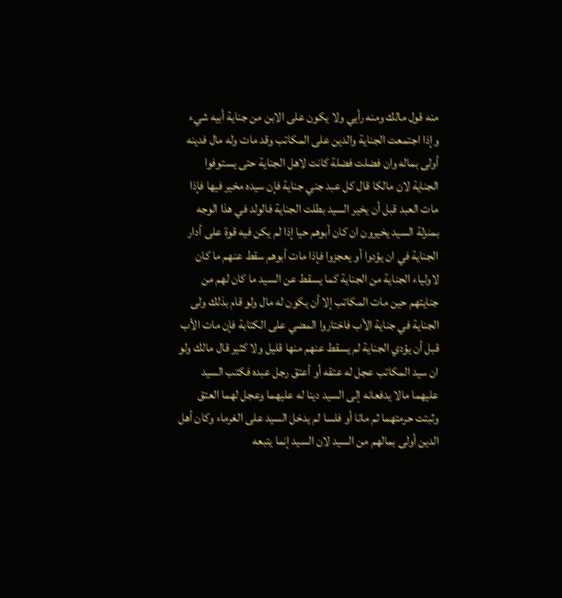منه قول مالك ومنه رأيي ولا يكون على الابن من جناية أبيه شيء وإذا اجتمعت الجناية والدين على المكاتب وقد مات وله مال فدينه أولى بماله وان فضلت فضلة كانت لاهل الجناية حتى يستوفوا الجناية لان مالكا قال كل عبد جني جناية فإن سيده مخير فيها فإذا مات العبد قبل أن يخير السيد بطلت الجناية فالولد في هذا الوجه بمنزلة السيد يخيرون ان كان أبوهم حيا إذا لم يكن فيه قوة على أدار الجناية في ان يؤدوا أو يعجزوا فإذا مات أبوهم سقط عنهم ما كان لاولياء الجناية من الجناية كما يسقط عن السيد ما كان لهم من جنايتهم حين مات المكاتب إلا أن يكون له مال ولو قام بذلك ولى الجناية في جناية الأب فاختاروا المضي على الكتابة فإن مات الأب قبل أن يؤدي الجناية لم يسقط عنهم منها قليل ولا كثير قال مالك ولو ان سيد المكاتب عجل له عتقه أو أعتق رجل عبده فكتب السيد عليهما مالا يدفعانه إلى السيد دينا له عليهما وعجل لهما العتق وثبتت حرمتهما ثم ماتا أو فلسا لم يدخل السيد على الغرماء وكان أهل الدين أولى بمالهم من السيد لان السيد إنما يتبعه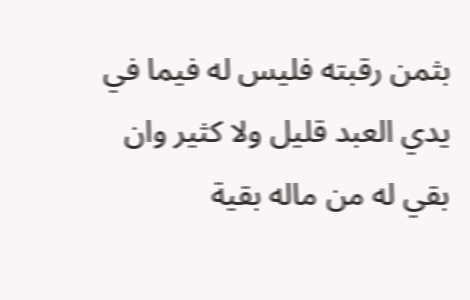بثمن رقبته فليس له فيما في يدي العبد قليل ولا كثير وان بقي له من ماله بقية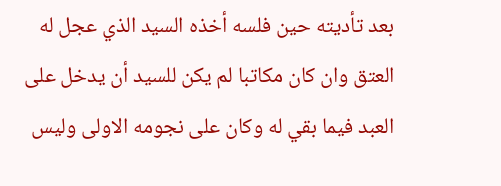بعد تأديته حين فلسه أخذه السيد الذي عجل له العتق وان كان مكاتبا لم يكن للسيد أن يدخل على العبد فيما بقي له وكان على نجومه الاولى وليس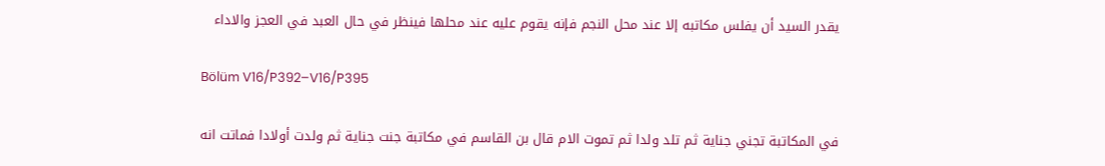يقدر السيد أن يفلس مكاتبه إلا عند محل النجم فإنه يقوم عليه عند محلها فينظر في حال العبد في العجز والاداء

Bölüm V16/P392–V16/P395

في المكاتبة تجني جناية ثم تلد ولدا ثم تموت الام قال بن القاسم في مكاتبة جنت جناية ثم ولدت أولادا فماتت انه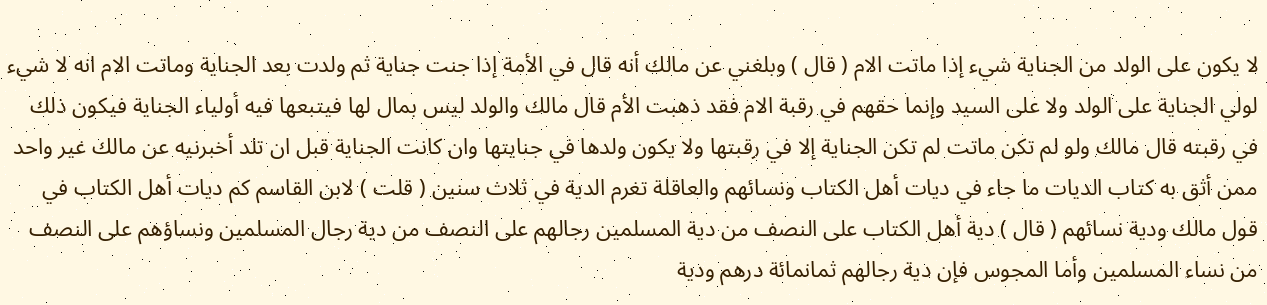لا يكون على الولد من الجناية شيء إذا ماتت الام ( قال ) وبلغني عن مالك أنه قال في الأمة إذا جنت جناية ثم ولدت بعد الجناية وماتت الام انه لا شيء لولي الجناية على الولد ولا على السيد وإنما حقهم في رقبة الام فقد ذهبت الأم قال مالك والولد ليس بمال لها فيتبعها فيه أولياء الجناية فيكون ذلك في رقبته قال مالك ولو لم تكن ماتت لم تكن الجناية إلا في رقبتها ولا يكون ولدها في جنايتها وان كانت الجناية قبل ان تلد أخبرنيه عن مالك غير واحد ممن أثق به كتاب الديات ما جاء في ديات أهل الكتاب ونسائهم والعاقلة تغرم الدية في ثلاث سنين ( قلت ) لابن القاسم كم ديات أهل الكتاب في قول مالك ودية نسائهم ( قال ) دية أهل الكتاب على النصف من دية المسلمين رجالهم على النصف من دية رجال المسلمين ونساؤهم على النصف من نساء المسلمين وأما المجوس فإن دية رجالهم ثمانمائة درهم ودية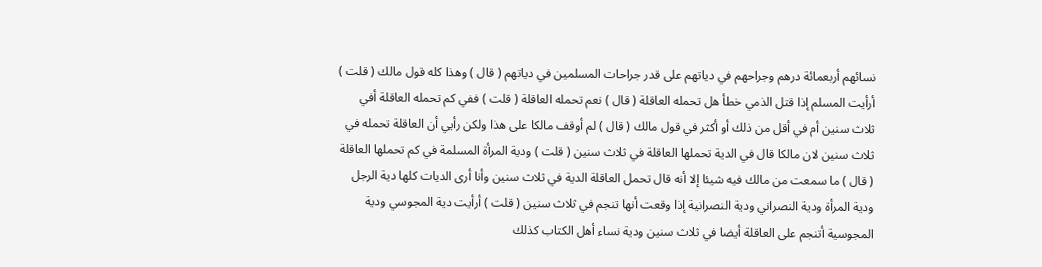نسائهم أربعمائة درهم وجراحهم في دياتهم على قدر جراحات المسلمين في دياتهم ( قال ) وهذا كله قول مالك ( قلت ) أرأيت المسلم إذا قتل الذمي خطأ هل تحمله العاقلة ( قال ) نعم تحمله العاقلة ( قلت ) ففي كم تحمله العاقلة أفي ثلاث سنين أم في أقل من ذلك أو أكثر في قول مالك ( قال ) لم أوقف مالكا على هذا ولكن رأيي أن العاقلة تحمله في ثلاث سنين لان مالكا قال في الدية تحملها العاقلة في ثلاث سنين ( قلت ) ودية المرأة المسلمة في كم تحملها العاقلة ( قال ) ما سمعت من مالك فيه شيئا إلا أنه قال تحمل العاقلة الدية في ثلاث سنين وأنا أرى الديات كلها دية الرجل ودية المرأة ودية النصراني ودية النصرانية إذا وقعت أنها تنجم في ثلاث سنين ( قلت ) أرأيت دية المجوسي ودية المجوسية أتنجم على العاقلة أيضا في ثلاث سنين ودية نساء أهل الكتاب كذلك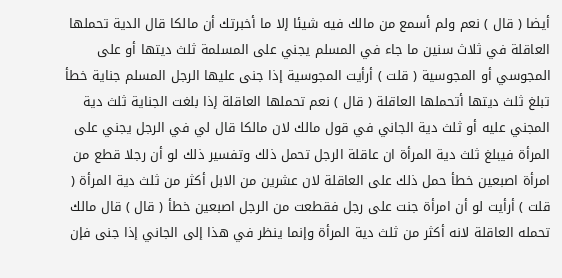أيضا ( قال ) نعم ولم أسمع من مالك فيه شيئا إلا ما أخبرتك أن مالكا قال الدية تحملها العاقلة في ثلاث سنين ما جاء في المسلم يجني على المسلمة ثلث ديتها أو على المجوسي أو المجوسية ( قلت ) أرأيت المجوسية إذا جنى عليها الرجل المسلم جناية خطأ تبلغ ثلث ديتها أتحملها العاقلة ( قال ) نعم تحملها العاقلة إذا بلغت الجناية ثلث دية المجني عليه أو ثلث دية الجاني في قول مالك لان مالكا قال لي في الرجل يجني على المرأة فيبلغ ثلث دية المرأة ان عاقلة الرجل تحمل ذلك وتفسير ذلك لو أن رجلا قطع من امرأة اصبعين خطأ حمل ذلك على العاقلة لان عشرين من الابل أكثر من ثلث دية المرأة ( قلت ) أرأيت لو أن امرأة جنت على رجل فقطعت من الرجل اصبعين خطأ ( قال ) قال مالك تحمله العاقلة لانه أكثر من ثلث دية المرأة وإنما ينظر في هذا إلى الجاني إذا جنى فإن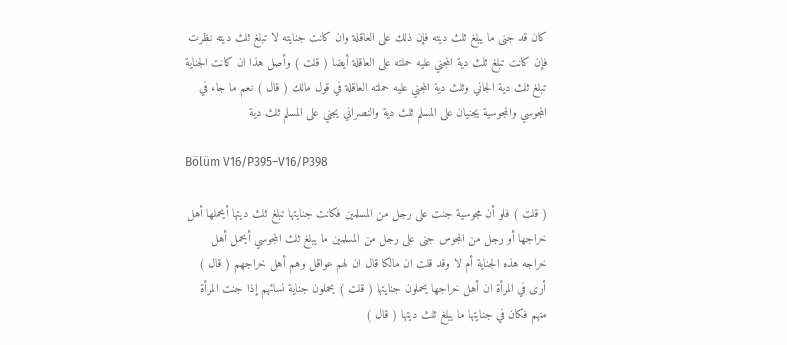كان قد جنى ما يبلغ ثلث ديته فإن ذلك على العاقلة وان كانت جنايته لا تبلغ ثلث ديته نظرت فإن كانت تبلغ ثلث دية المجني عليه حملته على العاقلة أيضا ( قلت ) وأصل هذا ان كانت الجناية تبلغ ثلث دية الجاني وثلث دية المجني عليه حملته العاقلة في قول مالك ( قال ) نعم ما جاء في المجوسي والمجوسية يجنيان على المسلم ثلث دية والنصراني يجني على المسلم ثلث دية

Bölüm V16/P395–V16/P398

( قلت ) فلو أن مجوسية جنت على رجل من المسلمين فكانت جنايتها تبلغ ثلث ديتها أيحملها أهل خراجها أو رجل من المجوس جنى على رجل من المسلمين ما يبلغ ثلث المجوسي أيحمل أهل خراجه هذه الجناية أم لا وقد قلت ان مالكا قال ان لهم عواقل وهم أهل خراجهم ( قال ) أرى في المرأة ان أهل خراجها يحملون جنايتها ( قلت ) يحملون جناية نسائهم إذا جنت المرأة منهم فكان في جنايتها ما يبلغ ثلث ديتها ( قال )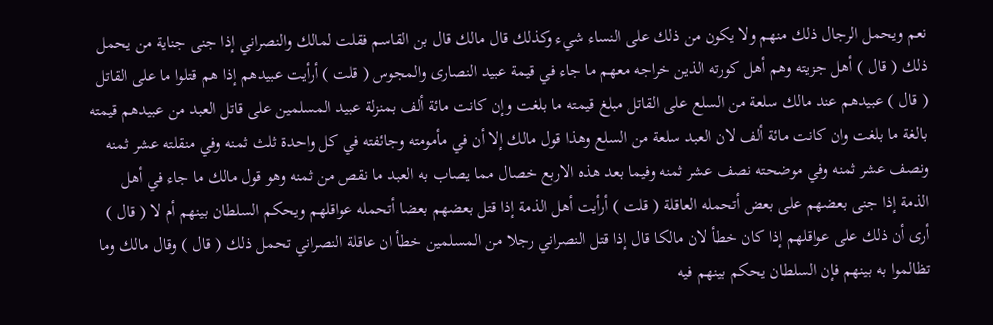نعم ويحمل الرجال ذلك منهم ولا يكون من ذلك على النساء شيء وكذلك قال مالك قال بن القاسم فقلت لمالك والنصراني إذا جنى جناية من يحمل ذلك ( قال ) أهل جزيته وهم أهل كورته الذين خراجه معهم ما جاء في قيمة عبيد النصارى والمجوس ( قلت ) أرأيت عبيدهم إذا هم قتلوا ما على القاتل ( قال ) عبيدهم عند مالك سلعة من السلع على القاتل مبلغ قيمته ما بلغت وإن كانت مائة ألف بمنزلة عبيد المسلمين على قاتل العبد من عبيدهم قيمته بالغة ما بلغت وان كانت مائة ألف لان العبد سلعة من السلع وهذا قول مالك إلا أن في مأمومته وجائفته في كل واحدة ثلث ثمنه وفي منقلته عشر ثمنه ونصف عشر ثمنه وفي موضحته نصف عشر ثمنه وفيما بعد هذه الاربع خصال مما يصاب به العبد ما نقص من ثمنه وهو قول مالك ما جاء في أهل الذمة إذا جنى بعضهم على بعض أتحمله العاقلة ( قلت ) أرأيت أهل الذمة إذا قتل بعضهم بعضا أتحمله عواقلهم ويحكم السلطان بينهم أم لا ( قال ) أرى أن ذلك على عواقلهم إذا كان خطأ لان مالكا قال إذا قتل النصراني رجلا من المسلمين خطأ ان عاقلة النصراني تحمل ذلك ( قال ) وقال مالك وما تظالموا به بينهم فإن السلطان يحكم بينهم فيه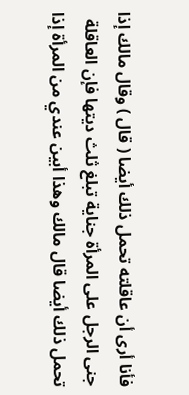فأنا أرى أن عاقلته تحمل ذلك أيضا ( قال ) وقال مالك إذا جنى الرجل على المرأة جناية تبلغ ثلث ديتها فإن العاقلة تحمل ذلك أيضا قال مالك وهذا أبين عندي من المرأة إذا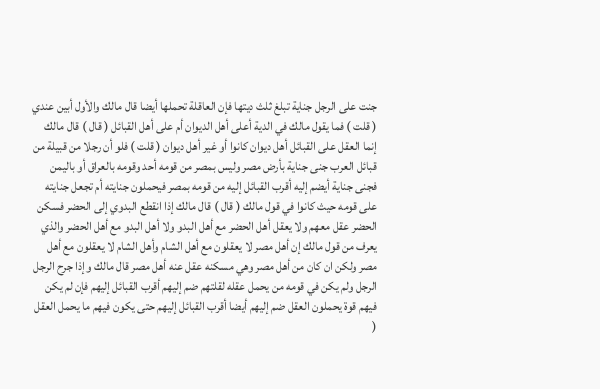جنت على الرجل جناية تبلغ ثلث ديتها فإن العاقلة تحملها أيضا قال مالك والأول أبين عندي ( قلت ) فما يقول مالك في الدية أعلى أهل الديوان أم على أهل القبائل ( قال ) قال مالك إنما العقل على القبائل أهل ديوان كانوا أو غير أهل ديوان ( قلت ) فلو أن رجلا من قبيلة من قبائل العرب جنى جناية بأرض مصر وليس بمصر من قومه أحد وقومه بالعراق أو باليمن فجنى جناية أيضم إليه أقرب القبائل إليه من قومه بمصر فيحملون جنايته أم تجعل جنايته على قومه حيث كانوا في قول مالك ( قال ) قال مالك إذا انقطع البدوي إلى الحضر فسكن الحضر عقل معهم ولا يعقل أهل الحضر مع أهل البدو ولا أهل البدو مع أهل الحضر والذي يعرف من قول مالك إن أهل مصر لا يعقلون مع أهل الشام وأهل الشام لا يعقلون مع أهل مصر ولكن ان كان من أهل مصر وهي مسكنه عقل عنه أهل مصر قال مالك وإذا جرح الرجل الرجل ولم يكن في قومه من يحمل عقله لقلتهم ضم إليهم أقرب القبائل إليهم فإن لم يكن فيهم قوة يحملون العقل ضم إليهم أيضا أقرب القبائل إليهم حتى يكون فيهم ما يحمل العقل (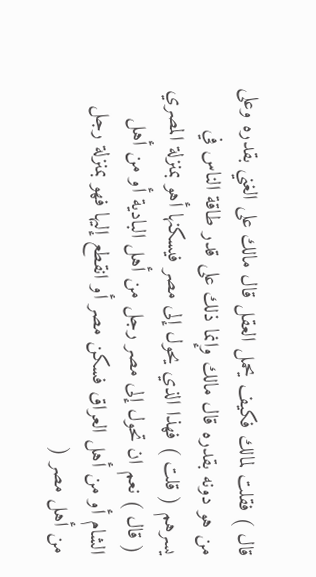قال ) فقلت لمالك فكيف يحمل العقل قال مالك على الغني بقدره وعلى من هو دونه بقدره قال مالك وإنما ذلك على قدر طاقة الناس في يسرهم ( قلت ) فهذا الذي يحول إلى مصر فيسكنها أهو بمنزلة المصري ( قال ) نعم ان تحول إلى مصر رجل من أهل البادية أو من أهل الشام أو من أهل العراق فسكن مصر أو انقطع إليها فهو بمنزلة رجل من أهل مصر (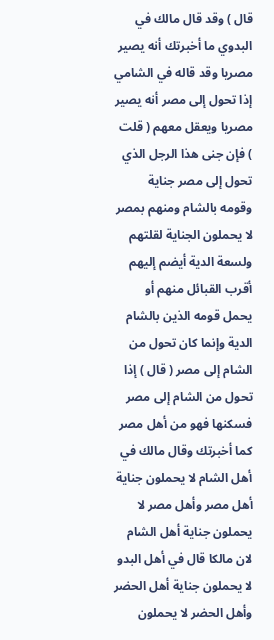قال ) وقد قال مالك في البدوي ما أخبرتك أنه يصير مصريا وقد قاله في الشامي إذا تحول إلى مصر أنه يصير مصريا ويعقل معهم ( قلت ) فإن جنى هذا الرجل الذي تحول إلى مصر جناية وقومه بالشام ومنهم بمصر لا يحملون الجناية لقلتهم ولسعة الدية أيضم إليهم أقرب القبائل منهم أو يحمل قومه الذين بالشام الدية وإنما كان تحول من الشام إلى مصر ( قال ) إذا تحول من الشام إلى مصر فسكنها فهو من أهل مصر كما أخبرتك وقال مالك في أهل الشام لا يحملون جناية أهل مصر وأهل مصر لا يحملون جناية أهل الشام لان مالكا قال في أهل البدو لا يحملون جناية أهل الحضر وأهل الحضر لا يحملون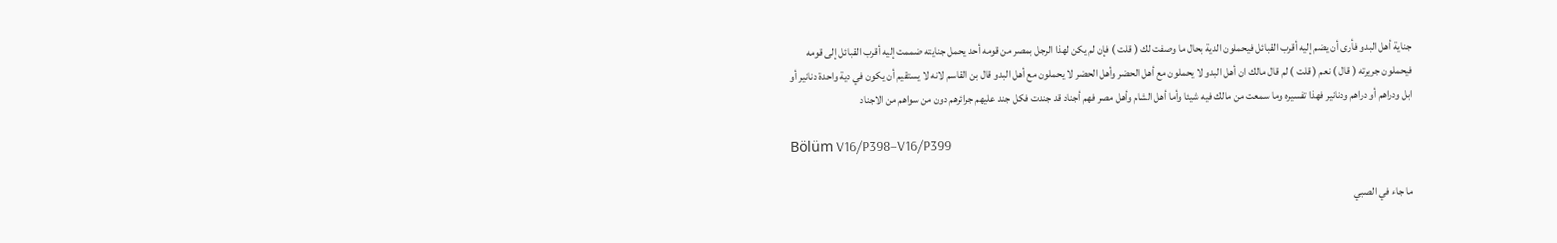جناية أهل البدو فأرى أن يضم إليه أقرب القبائل فيحملون الدية بحال ما وصفت لك ( قلت ) فإن لم يكن لهذا الرجل بمصر من قومه أحد يحمل جنايته ضممت إليه أقرب القبائل إلى قومه فيحملون جريرته ( قال ) نعم ( قلت ) لم قال مالك ان أهل البدو لا يحملون مع أهل الحضر وأهل الحضر لا يحملون مع أهل البدو قال بن القاسم لانه لا يستقيم أن يكون في دية واحدة دنانير أو ابل ودراهم أو دراهم ودنانير فهذا تفسيره وما سمعت من مالك فيه شيئا وأما أهل الشام وأهل مصر فهم أجناد قد جندت فكل جند عليهم جرائرهم دون من سواهم من الاجناد

Bölüm V16/P398–V16/P399

ما جاء في الصبي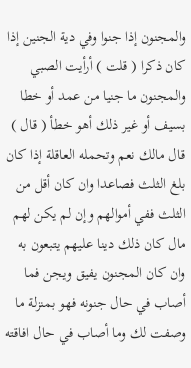والمجنون إذا جنوا وفي دية الجنين إذا كان ذكرا ( قلت ) أرأيت الصبي والمجنون ما جنيا من عمد أو خطا بسيف أو غير ذلك أهو خطأ ( قال ) قال مالك نعم وتحمله العاقلة إذا كان بلغ الثلث فصاعدا وان كان أقل من الثلث ففي أموالهم وإن لم يكن لهم مال كان ذلك دينا عليهم يتبعون به وان كان المجنون يفيق ويجن فما أصاب في حال جنونه فهو بمنزلة ما وصفت لك وما أصاب في حال افاقته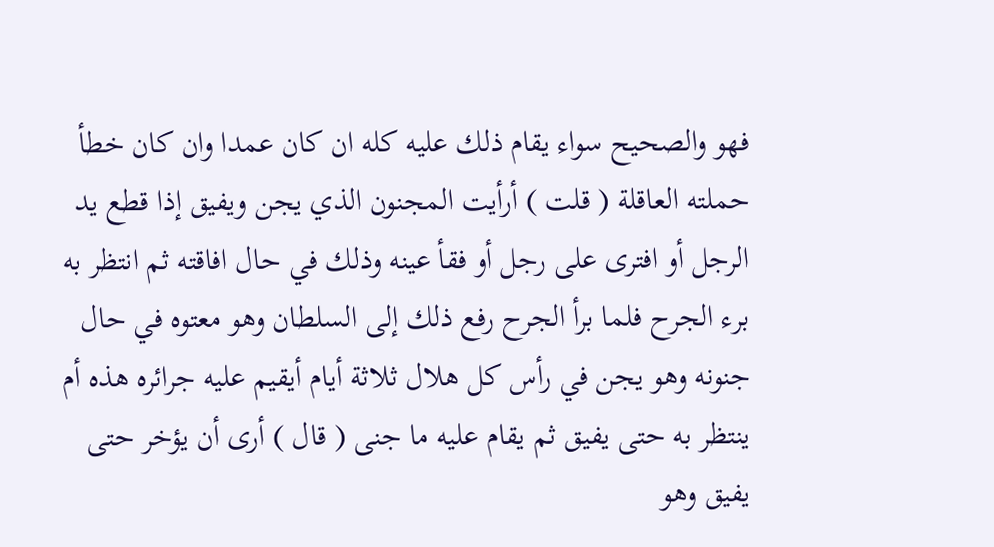فهو والصحيح سواء يقام ذلك عليه كله ان كان عمدا وان كان خطأ حملته العاقلة ( قلت ) أرأيت المجنون الذي يجن ويفيق إذا قطع يد الرجل أو افترى على رجل أو فقأ عينه وذلك في حال افاقته ثم انتظر به برء الجرح فلما برأ الجرح رفع ذلك إلى السلطان وهو معتوه في حال جنونه وهو يجن في رأس كل هلال ثلاثة أيام أيقيم عليه جرائره هذه أم ينتظر به حتى يفيق ثم يقام عليه ما جنى ( قال ) أرى أن يؤخر حتى يفيق وهو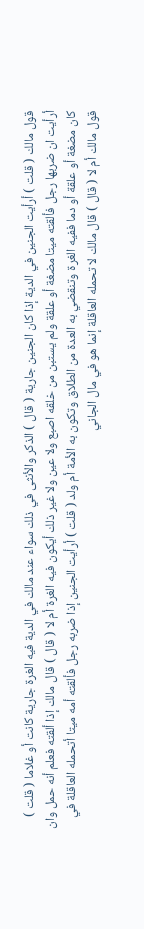قول مالك ( قلت ) أرأيت الجنين في الدية إذا كان الجنين جارية ( قال ) الذكر والأنثى في ذلك سواء عند مالك في الدية فيه الغرة جارية كانت أو غلاما ( قلت ) أرأيت ان ضربها رجل فألقته ميتا مضغة أو علقة ولم يستبن من خلقه اصبع ولا عين ولا غير ذلك أيكون فيه الغرة أم لا ( قال ) قال مالك إذا ألقته فعلم أنه حمل وان كان مضغة أو علقة أو دما ففيه الغرة وتنقضي به العدة من الطلاق وتكون به الأمة أم ولد ( قلت ) أرأيت الجنين إذا ضربه رجل فألقته أمه ميتا أتحمله العاقلة في قول مالك أم لا ( قال ) قال مالك لا تحمله العاقلة إنما هو في مال الجاني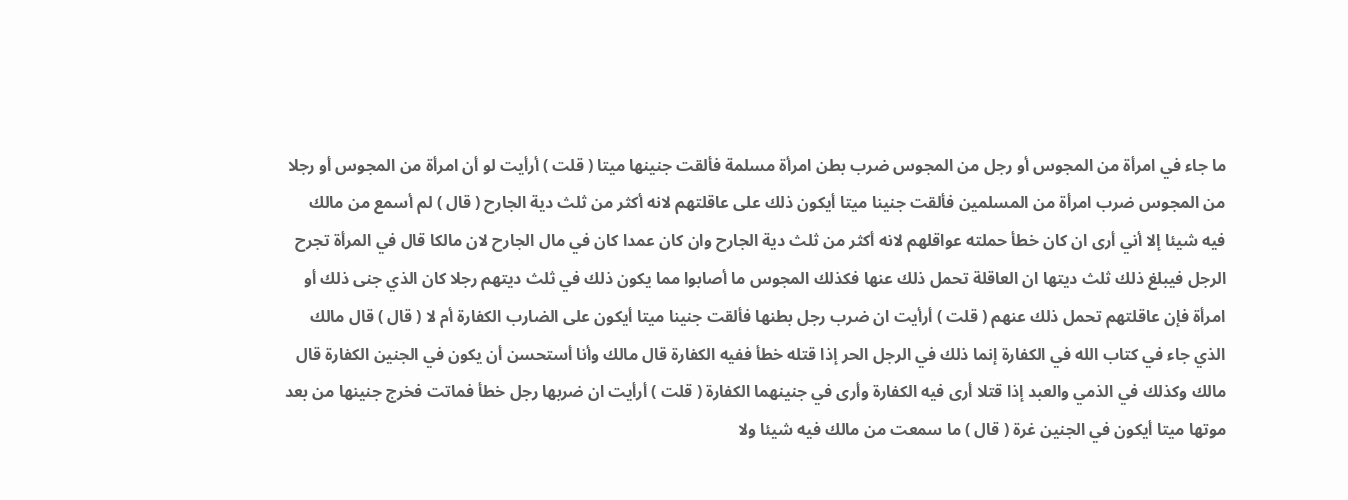ما جاء في امرأة من المجوس أو رجل من المجوس ضرب بطن امرأة مسلمة فألقت جنينها ميتا ( قلت ) أرأيت لو أن امرأة من المجوس أو رجلا من المجوس ضرب امرأة من المسلمين فألقت جنينا ميتا أيكون ذلك على عاقلتهم لانه أكثر من ثلث دية الجارح ( قال ) لم أسمع من مالك فيه شيئا إلا أني أرى ان كان خطأ حملته عواقلهم لانه أكثر من ثلث دية الجارح وان كان عمدا كان في مال الجارح لان مالكا قال في المرأة تجرح الرجل فيبلغ ذلك ثلث ديتها ان العاقلة تحمل ذلك عنها فكذلك المجوس ما أصابوا مما يكون ذلك في ثلث ديتهم رجلا كان الذي جنى ذلك أو امرأة فإن عاقلتهم تحمل ذلك عنهم ( قلت ) أرأيت ان ضرب رجل بطنها فألقت جنينا ميتا أيكون على الضارب الكفارة أم لا ( قال ) قال مالك الذي جاء في كتاب الله في الكفارة إنما ذلك في الرجل الحر إذا قتله خطأ ففيه الكفارة قال مالك وأنا أستحسن أن يكون في الجنين الكفارة قال مالك وكذلك في الذمي والعبد إذا قتلا أرى فيه الكفارة وأرى في جنينهما الكفارة ( قلت ) أرأيت ان ضربها رجل خطأ فماتت فخرج جنينها من بعد موتها ميتا أيكون في الجنين غرة ( قال ) ما سمعت من مالك فيه شيئا ولا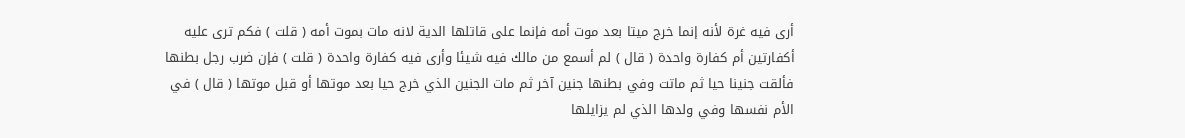أرى فيه غرة لأنه إنما خرج ميتا بعد موت أمه فإنما على قاتلها الدية لانه مات بموت أمه ( قلت ) فكم ترى عليه أكفارتين أم كفارة واحدة ( قال ) لم أسمع من مالك فيه شيئا وأرى فيه كفارة واحدة ( قلت ) فإن ضرب رجل بطنها فألقت جنينا حيا ثم ماتت وفي بطنها جنين آخر ثم مات الجنين الذي خرج حيا بعد موتها أو قبل موتها ( قال ) في الأم نفسها وفي ولدها الذي لم يزايلها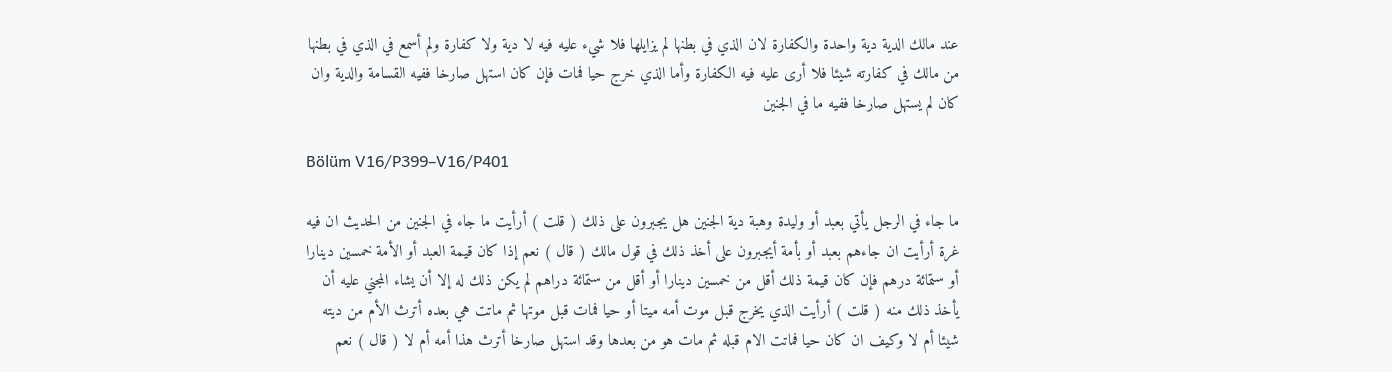عند مالك الدية دية واحدة والكفارة لان الذي في بطنها لم يزايلها فلا شيء عليه فيه لا دية ولا كفارة ولم أسمع في الذي في بطنها من مالك في كفارته شيئا فلا أرى عليه فيه الكفارة وأما الذي خرج حيا فمات فإن كان استهل صارخا ففيه القسامة والدية وان كان لم يستهل صارخا ففيه ما في الجنين

Bölüm V16/P399–V16/P401

ما جاء في الرجل يأتي بعبد أو وليدة وهبة دية الجنين هل يجبرون على ذلك ( قلت ) أرأيت ما جاء في الجنين من الحديث ان فيه غرة أرأيت ان جاءهم بعبد أو بأمة أيجبرون على أخذ ذلك في قول مالك ( قال ) نعم إذا كان قيمة العبد أو الأمة خمسين دينارا أو ستمائة درهم فإن كان قيمة ذلك أقل من خمسين دينارا أو أقل من ستمائة دراهم لم يكن ذلك له إلا أن يشاء المجني عليه أن يأخذ ذلك منه ( قلت ) أرأيت الذي يخرج قبل موت أمه ميتا أو حيا فمات قبل موتها ثم ماتت هي بعده أترث الأم من ديته شيئا أم لا وكيف ان كان حيا فماتت الام قبله ثم مات هو من بعدها وقد استهل صارخا أترث هذا أمه أم لا ( قال ) نعم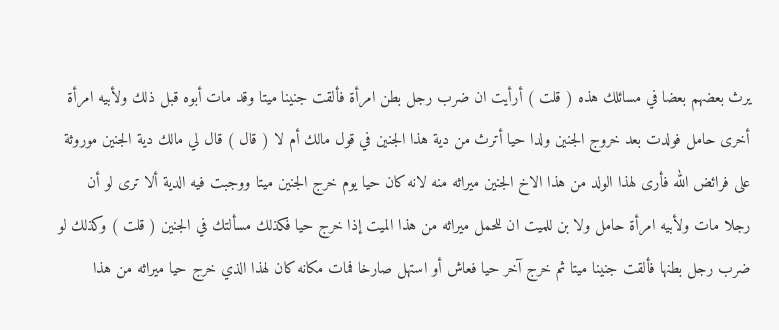يرث بعضهم بعضا في مسائلك هذه ( قلت ) أرأيت ان ضرب رجل بطن امرأة فألقت جنينا ميتا وقد مات أبوه قبل ذلك ولأبيه امرأة أخرى حامل فولدت بعد خروج الجنين ولدا حيا أترث من دية هذا الجنين في قول مالك أم لا ( قال ) قال لي مالك دية الجنين موروثة على فرائض الله فأرى لهذا الولد من هذا الاخ الجنين ميراثه منه لانه كان حيا يوم خرج الجنين ميتا ووجبت فيه الدية ألا ترى لو أن رجلا مات ولأبيه امرأة حامل ولا بن للميت ان للحمل ميراثه من هذا الميت إذا خرج حيا فكذلك مسألتك في الجنين ( قلت ) وكذلك لو ضرب رجل بطنها فألقت جنينا ميتا ثم خرج آخر حيا فعاش أو استهل صارخا فمات مكانه كان لهذا الذي خرج حيا ميراثه من هذا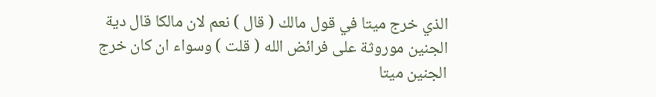الذي خرج ميتا في قول مالك ( قال ) نعم لان مالكا قال دية الجنين موروثة على فرائض الله ( قلت ) وسواء ان كان خرج الجنين ميتا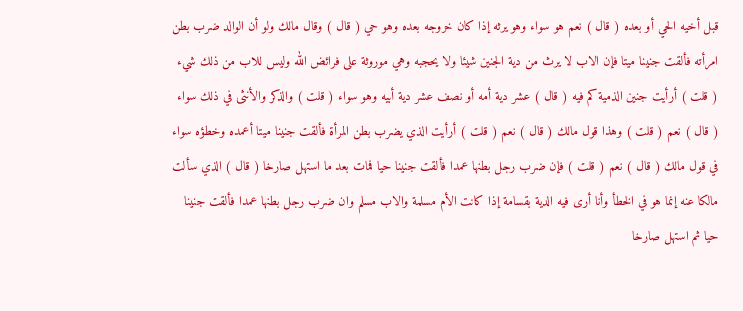قبل أخيه الحي أو بعده ( قال ) نعم هو سواء وهو يرثه إذا كان خروجه بعده وهو حي ( قال ) وقال مالك ولو أن الوالد ضرب بطن امرأته فألقت جنينا ميتا فإن الاب لا يرث من دية الجنين شيئا ولا يحجبه وهي موروثة على فرائض الله وليس للاب من ذلك شيء ( قلت ) أرأيت جنين الذمية كم فيه ( قال ) عشر دية أمه أو نصف عشر دية أبيه وهو سواء ( قلت ) والذكر والأنثى في ذلك سواء ( قال ) نعم ( قلت ) وهذا قول مالك ( قال ) نعم ( قلت ) أرأيت الذي يضرب بطن المرأة فألقت جنينا ميتا أعمده وخطؤه سواء في قول مالك ( قال ) نعم ( قلت ) فإن ضرب رجل بطنها عمدا فألقت جنينا حيا فمات بعد ما استهل صارخا ( قال ) الذي سألت مالكا عنه إنما هو في الخطأ وأنا أرى فيه الدية بقسامة إذا كانت الأم مسلمة والاب مسلم وان ضرب رجل بطنها عمدا فألقت جنينا حيا ثم استهل صارخا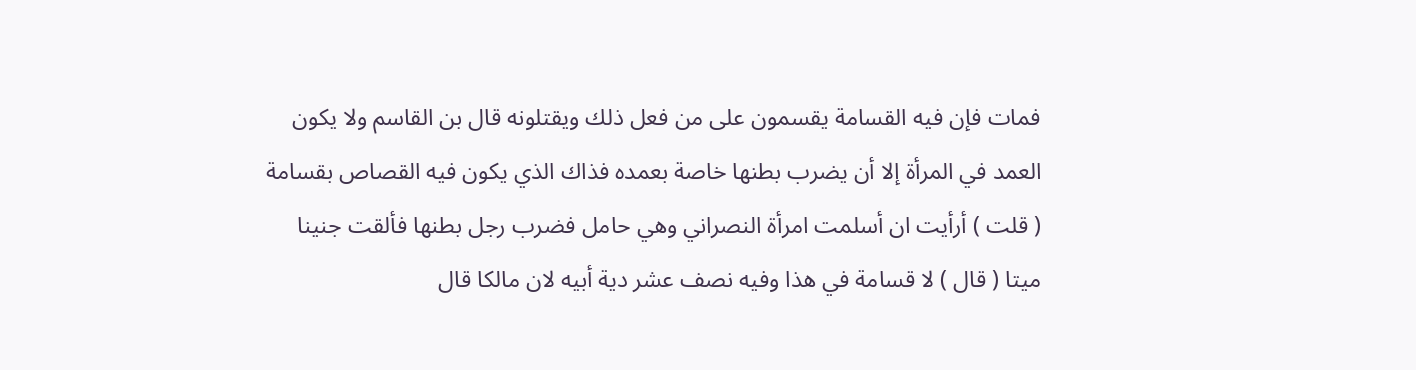فمات فإن فيه القسامة يقسمون على من فعل ذلك ويقتلونه قال بن القاسم ولا يكون العمد في المرأة إلا أن يضرب بطنها خاصة بعمده فذاك الذي يكون فيه القصاص بقسامة ( قلت ) أرأيت ان أسلمت امرأة النصراني وهي حامل فضرب رجل بطنها فألقت جنينا ميتا ( قال ) لا قسامة في هذا وفيه نصف عشر دية أبيه لان مالكا قال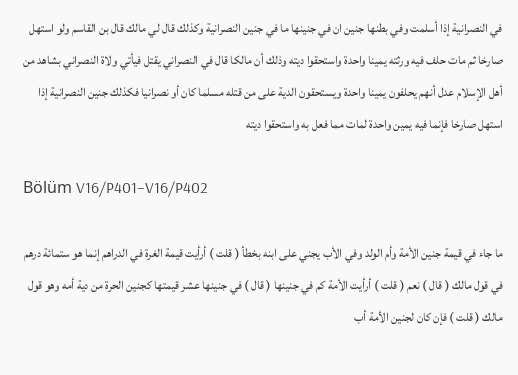في النصرانية إذا أسلمت وفي بطنها جنين ان في جنينها ما في جنين النصرانية وكذلك قال لي مالك قال بن القاسم ولو استهل صارخا ثم مات حلف فيه ورثته يمينا واحدة واستحقوا ديته وذلك أن مالكا قال في النصراني يقتل فيأتي ولاة النصراني بشاهد من أهل الإسلام عدل أنهم يحلفون يمينا واحدة ويستحقون الدية على من قتله مسلما كان أو نصرانيا فكذلك جنين النصرانية إذا استهل صارخا فإنما فيه يمين واحدة لمات مما فعل به واستحقوا ديته

Bölüm V16/P401–V16/P402

ما جاء في قيمة جنين الأمة وأم الولد وفي الأب يجني على ابنه بخطأ ( قلت ) أرأيت قيمة الغرة في الدراهم إنما هو ستمائة درهم في قول مالك ( قال ) نعم ( قلت ) أرأيت الأمة كم في جنينها ( قال ) في جنينها عشر قيمتها كجنين الحرة من دية أمه وهو قول مالك ( قلت ) فإن كان لجنين الأمة أب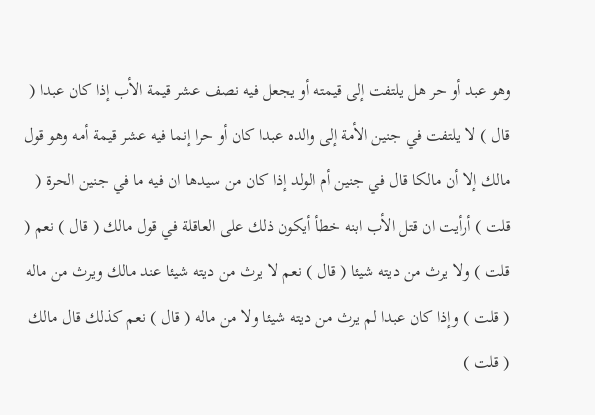وهو عبد أو حر هل يلتفت إلى قيمته أو يجعل فيه نصف عشر قيمة الأب إذا كان عبدا ( قال ) لا يلتفت في جنين الأمة إلى والده عبدا كان أو حرا إنما فيه عشر قيمة أمه وهو قول مالك إلا أن مالكا قال في جنين أم الولد إذا كان من سيدها ان فيه ما في جنين الحرة ( قلت ) أرأيت ان قتل الأب ابنه خطأ أيكون ذلك على العاقلة في قول مالك ( قال ) نعم ( قلت ) ولا يرث من ديته شيئا ( قال ) نعم لا يرث من ديته شيئا عند مالك ويرث من ماله ( قلت ) وإذا كان عبدا لم يرث من ديته شيئا ولا من ماله ( قال ) نعم كذلك قال مالك ( قلت )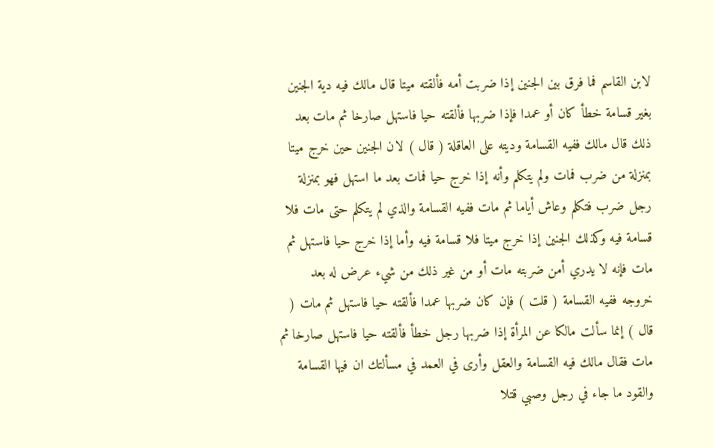لابن القاسم فما فرق بين الجنين إذا ضربت أمه فألقته ميتا قال مالك فيه دية الجنين بغير قسامة خطأ كان أو عمدا فإذا ضربها فألقته حيا فاستهل صارخا ثم مات بعد ذلك قال مالك ففيه القسامة وديته على العاقلة ( قال ) لان الجنين حين خرج ميتا بمنزلة من ضرب فمات ولم يتكلم وأنه إذا خرج حيا فمات بعد ما استهل فهو بمنزلة رجل ضرب فتكلم وعاش أياما ثم مات ففيه القسامة والذي لم يتكلم حتى مات فلا قسامة فيه وكذلك الجنين إذا خرج ميتا فلا قسامة فيه وأما إذا خرج حيا فاستهل ثم مات فإنه لا يدري أمن ضربته مات أو من غير ذلك من شيء عرض له بعد خروجه ففيه القسامة ( قلت ) فإن كان ضربها عمدا فألقته حيا فاستهل ثم مات ( قال ) إنما سألت مالكا عن المرأة إذا ضربها رجل خطأ فألقته حيا فاستهل صارخا ثم مات فقال مالك فيه القسامة والعقل وأرى في العمد في مسألتك ان فيها القسامة والقود ما جاء في رجل وصبي قتلا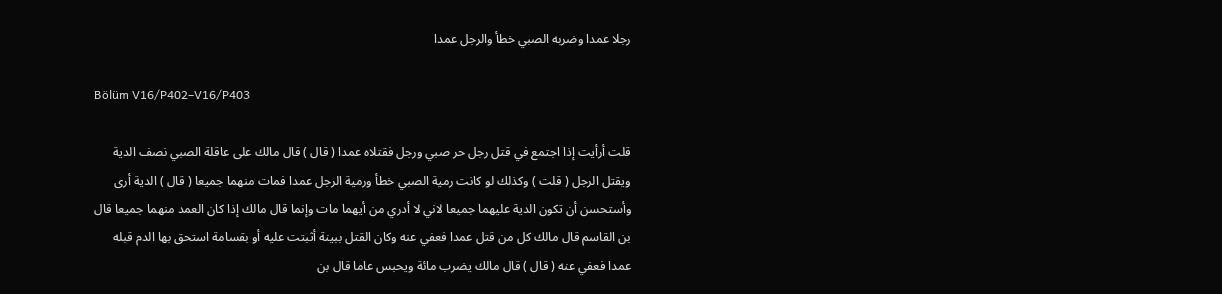رجلا عمدا وضربه الصبي خطأ والرجل عمدا

Bölüm V16/P402–V16/P403

قلت أرأيت إذا اجتمع في قتل رجل حر صبي ورجل فقتلاه عمدا ( قال ) قال مالك على عاقلة الصبي نصف الدية ويقتل الرجل ( قلت ) وكذلك لو كانت رمية الصبي خطأ ورمية الرجل عمدا فمات منهما جميعا ( قال ) الدية أرى وأستحسن أن تكون الدية عليهما جميعا لاني لا أدري من أيهما مات وإنما قال مالك إذا كان العمد منهما جميعا قال بن القاسم قال مالك كل من قتل عمدا فعفي عنه وكان القتل ببينة أثبتت عليه أو بقسامة استحق بها الدم قبله عمدا فعفي عنه ( قال ) قال مالك يضرب مائة ويحبس عاما قال بن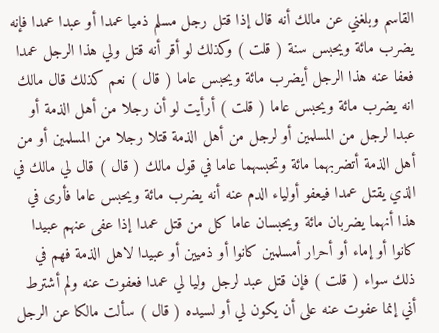القاسم وبلغني عن مالك أنه قال إذا قتل رجل مسلم ذميا عمدا أو عبدا عمدا فإنه يضرب مائة ويحبس سنة ( قلت ) وكذلك لو أقر أنه قتل ولي هذا الرجل عمدا فعفا عنه هذا الرجل أيضرب مائة ويحبس عاما ( قال ) نعم كذلك قال مالك انه يضرب مائة ويحبس عاما ( قلت ) أرأيت لو أن رجلا من أهل الذمة أو عبدا لرجل من المسلمين أو لرجل من أهل الذمة قتلا رجلا من المسلمين أو من أهل الذمة أتضربهما مائة وتحبسهما عاما في قول مالك ( قال ) قال لي مالك في الذي يقتل عمدا فيعفو أولياء الدم عنه أنه يضرب مائة ويحبس عاما فأرى في هذا أنهما يضربان مائة ويحبسان عاما كل من قتل عمدا إذا عفى عنهم عبيدا كانوا أو إماء أو أحرار أمسلمين كانوا أو ذميين أو عبيدا لاهل الذمة فهم في ذلك سواء ( قلت ) فإن قتل عبد لرجل وليا لي عمدا فعفوت عنه ولم أشترط أني إنما عفوت عنه على أن يكون لي أو لسيده ( قال ) سألت مالكا عن الرجل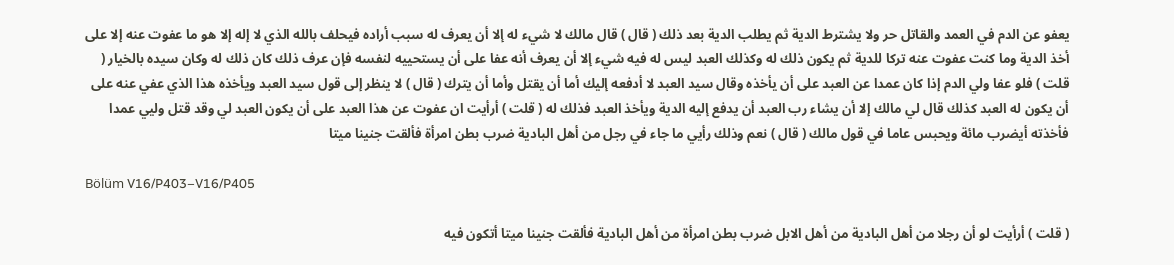يعفو عن الدم في العمد والقاتل حر ولا يشترط الدية ثم يطلب الدية بعد ذلك ( قال ) قال مالك لا شيء له إلا أن يعرف له سبب أراده فيحلف بالله الذي لا إله إلا هو ما عفوت عنه إلا على أخذ الدية وما كنت عفوت عنه تركا للدية ثم يكون ذلك له وكذلك العبد ليس له فيه شيء إلا أن يعرف أنه عفا على أن يستحييه لنفسه فإن عرف ذلك كان ذلك له وكان سيده بالخيار ( قلت ) فلو عفا ولي الدم إذا كان عمدا عن العبد على أن يأخذه وقال سيد العبد لا أدفعه إليك أما أن يقتل وأما أن يترك ( قال ) لا ينظر إلى قول سيد العبد ويأخذه هذا الذي عفي عنه على أن يكون له العبد كذلك قال لي مالك إلا أن يشاء رب العبد أن يدفع إليه الدية ويأخذ العبد فذلك له ( قلت ) أرأيت ان عفوت عن هذا العبد على أن يكون العبد لي وقد قتل وليي عمدا فأخذته أيضرب مائة ويحبس عاما في قول مالك ( قال ) نعم وذلك رأيي ما جاء في رجل من أهل البادية ضرب بطن امرأة فألقت جنينا ميتا

Bölüm V16/P403–V16/P405

( قلت ) أرأيت لو أن رجلا من أهل البادية من أهل الابل ضرب بطن امرأة من أهل البادية فألقت جنينا ميتا أتكون فيه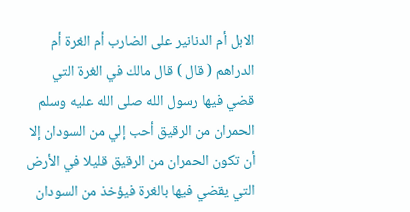الابل أم الدنانير على الضارب أم الغرة أم الدراهم ( قال ) قال مالك في الغرة التي قضي فيها رسول الله صلى الله عليه وسلم الحمران من الرقيق أحب إلي من السودان إلا أن تكون الحمران من الرقيق قليلا في الأرض التي يقضي فيها بالغرة فيؤخذ من السودان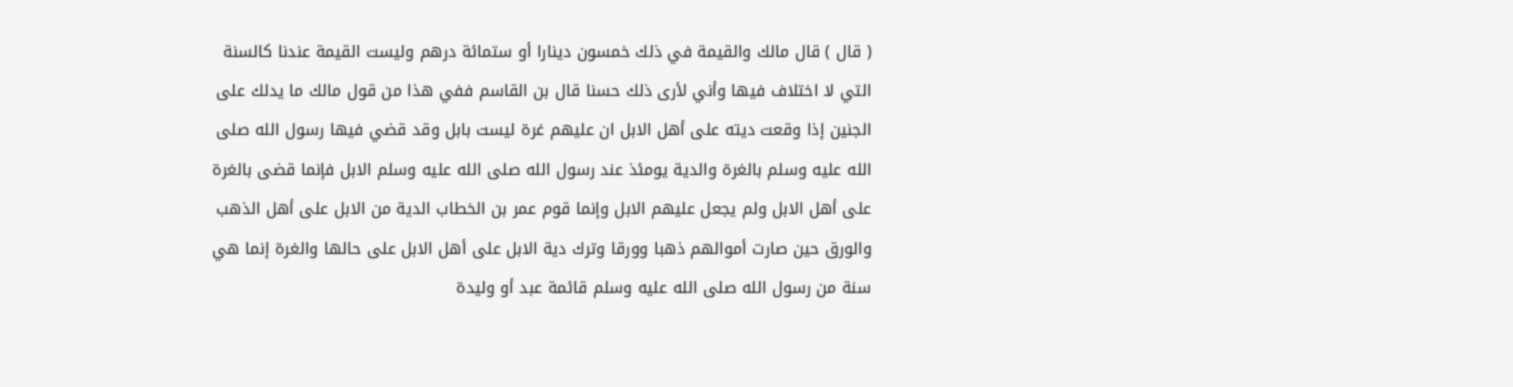( قال ) قال مالك والقيمة في ذلك خمسون دينارا أو ستمائة درهم وليست القيمة عندنا كالسنة التي لا اختلاف فيها وأني لأرى ذلك حسنا قال بن القاسم ففي هذا من قول مالك ما يدلك على الجنين إذا وقعت ديته على أهل الابل ان عليهم غرة ليست بابل وقد قضي فيها رسول الله صلى الله عليه وسلم بالغرة والدية يومئذ عند رسول الله صلى الله عليه وسلم الابل فإنما قضى بالغرة على أهل الابل ولم يجعل عليهم الابل وإنما قوم عمر بن الخطاب الدية من الابل على أهل الذهب والورق حين صارت أموالهم ذهبا وورقا وترك دية الابل على أهل الابل على حالها والغرة إنما هي سنة من رسول الله صلى الله عليه وسلم قائمة عبد أو وليدة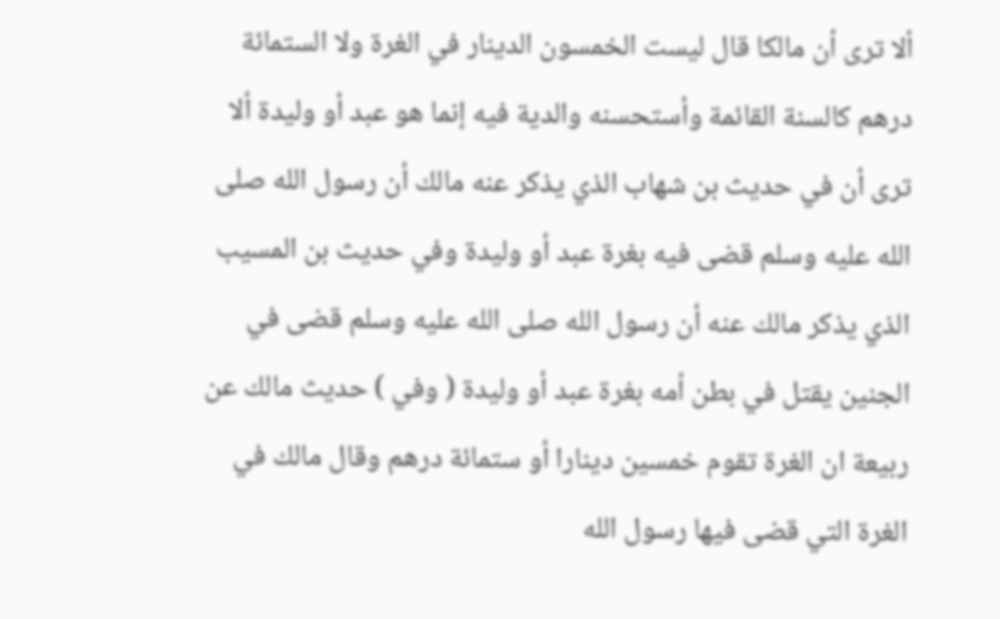ألا ترى أن مالكا قال ليست الخمسون الدينار في الغرة ولا الستمائة درهم كالسنة القائمة وأستحسنه والدية فيه إنما هو عبد أو وليدة ألا ترى أن في حديث بن شهاب الذي يذكر عنه مالك أن رسول الله صلى الله عليه وسلم قضى فيه بغرة عبد أو وليدة وفي حديث بن المسيب الذي يذكر مالك عنه أن رسول الله صلى الله عليه وسلم قضى في الجنين يقتل في بطن أمه بغرة عبد أو وليدة ( وفي ) حديث مالك عن ربيعة ان الغرة تقوم خمسين دينارا أو ستمائة درهم وقال مالك في الغرة التي قضى فيها رسول الله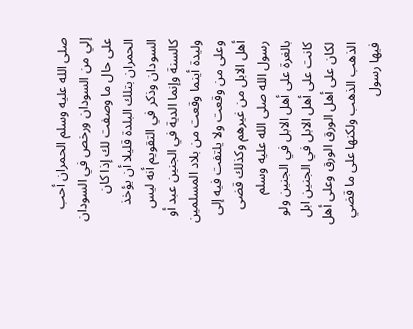صلى الله عليه وسلم الحمران أحب إلي من السودان ورخص في السودان على حال ما وصفت لك إذا كان الحمران بتلك البلدة قليلا أن يؤخذ السودان وذكر في التقويم أنه ليس كالسنة وإنما الدية في الجنين عبد أو وليدة أينما وقعت من بلاد المسلمين وعلى من وقعت ولا يلتفت فيه إلى أهل الابل من غيرهم وكذلك قضى رسول الله صلى الله عليه وسلم بالغرة على أهل الابل في الجنين ولو كانت على أهل الابل في الجنين ابل لكان على أهل الورق الورق وعلى أهل الذهب الذهب ولكنها على ما قضي فيها رسول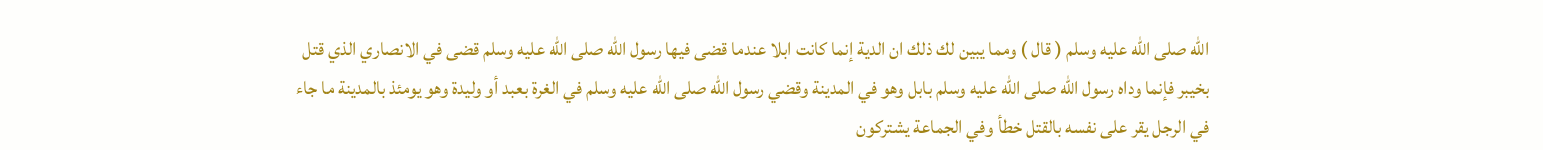الله صلى الله عليه وسلم ( قال ) ومما يبين لك ذلك ان الدية إنما كانت ابلا عندما قضى فيها رسول الله صلى الله عليه وسلم قضى في الانصاري الذي قتل بخيبر فإنما وداه رسول الله صلى الله عليه وسلم بابل وهو في المدينة وقضي رسول الله صلى الله عليه وسلم في الغرة بعبد أو وليدة وهو يومئذ بالمدينة ما جاء في الرجل يقر على نفسه بالقتل خطأ وفي الجماعة يشتركون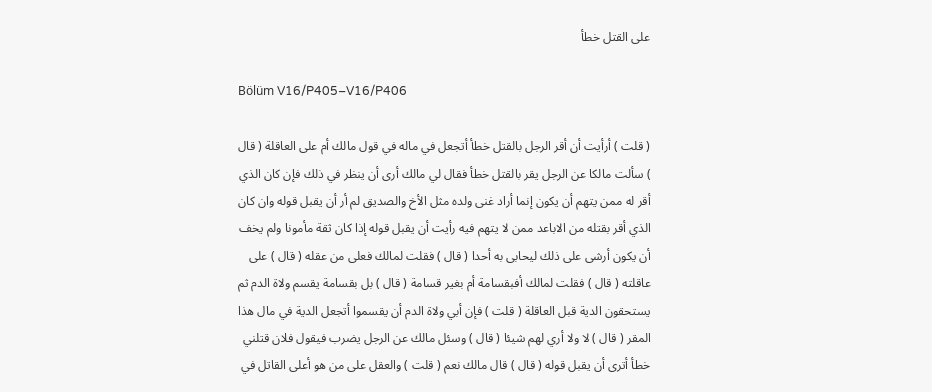على القتل خطأ

Bölüm V16/P405–V16/P406

( قلت ) أرأيت أن أقر الرجل بالقتل خطأ أتجعل في ماله في قول مالك أم على العاقلة ( قال ) سألت مالكا عن الرجل يقر بالقتل خطأ فقال لي مالك أرى أن ينظر في ذلك فإن كان الذي أقر له ممن يتهم أن يكون إنما أراد غنى ولده مثل الأخ والصديق لم أر أن يقبل قوله وان كان الذي أقر بقتله من الاباعد ممن لا يتهم فيه رأيت أن يقبل قوله إذا كان ثقة مأمونا ولم يخف أن يكون أرشى على ذلك ليحابى به أحدا ( قال ) فقلت لمالك فعلى من عقله ( قال ) على عاقلته ( قال ) فقلت لمالك أفبقسامة أم بغير قسامة ( قال ) بل بقسامة يقسم ولاة الدم ثم يستحقون الدية قبل العاقلة ( قلت ) فإن أبي ولاة الدم أن يقسموا أتجعل الدية في مال هذا المقر ( قال ) لا ولا أري لهم شيئا ( قال ) وسئل مالك عن الرجل يضرب فيقول فلان قتلني خطأ أترى أن يقبل قوله ( قال ) قال مالك نعم ( قلت ) والعقل على من هو أعلى القاتل في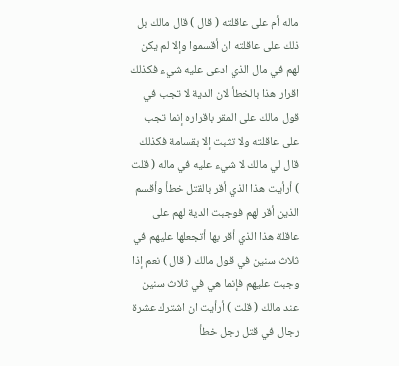ماله أم على عاقلته ( قال ) قال مالك بل ذلك على عاقلته ان أقسموا وإلا لم يكن لهم في مال الذي ادعى عليه شيء فكذلك اقرار هذا بالخطأ لان الدية لا تجب في قول مالك على المقر باقراره إنما تجب على عاقلته ولا تثبت إلا بقسامة فكذلك قال لي مالك لا شيء عليه في ماله ( قلت ) أرأيت هذا الذي أقر بالقتل خطأ وأقسم الذين أقر لهم فوجبت الدية لهم على عاقلة هذا الذي أقر بها أتجعلها عليهم في ثلاث سنين في قول مالك ( قال ) نعم إذا وجبت عليهم فإنما هي في ثلاث سنين عند مالك ( قلت ) أرأيت ان اشترك عشرة رجال في قتل رجل خطأ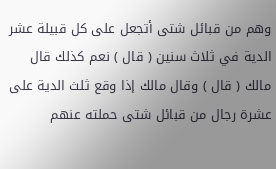وهم من قبائل شتى أتجعل على كل قبيلة عشر الدية في ثلاث سنين ( قال ) نعم كذلك قال مالك ( قال ) وقال مالك إذا وقع ثلث الدية على عشرة رجال من قبائل شتى حملته عنهم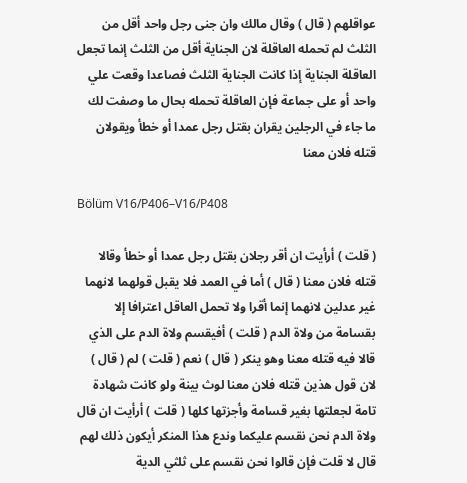عواقلهم ( قال ) وقال مالك وان جنى رجل واحد أقل من الثلث لم تحمله العاقلة لان الجناية أقل من الثلث إنما تجعل العاقلة الجناية إذا كانت الجناية الثلث فصاعدا وقعت علي واحد أو على جماعة فإن العاقلة تحمله بحال ما وصفت لك ما جاء في الرجلين يقران بقتل رجل عمدا أو خطأ ويقولان قتله فلان معنا

Bölüm V16/P406–V16/P408

( قلت ) أرأيت ان أقر رجلان بقتل رجل عمدا أو خطأ وقالا قتله فلان معنا ( قال ) أما في العمد فلا يقبل قولهما لانهما غير عدلين لانهما إنما أقرا ولا تحمل العاقل اعترافا إلا بقسامة من ولاة الدم ( قلت ) أفيقسم ولاة الدم على الذي قالا فيه قتله معنا وهو ينكر ( قال ) نعم ( قلت ) لم ( قال ) لان قول هذين قتله فلان معنا لوث بينة ولو كانت شهادة تامة لجعلتها بغير قسامة وأجزتها كلها ( قلت ) أرأيت ان قال ولاة الدم نحن نقسم عليكما وندع هذا المنكر أيكون ذلك لهم قال لا قلت فإن قالوا نحن نقسم على ثلثي الدية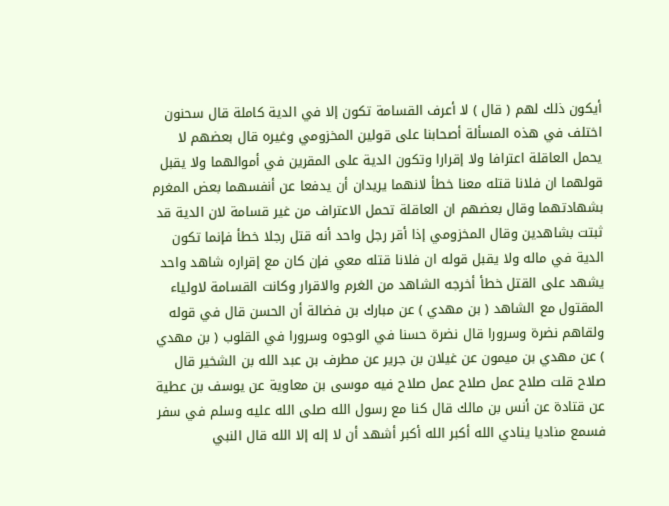أيكون ذلك لهم ( قال ) لا أعرف القسامة تكون إلا في الدية كاملة قال سحنون اختلف في هذه المسألة أصحابنا على قولين المخزومي وغيره قال بعضهم لا يحمل العاقلة اعترافا ولا إقرارا وتكون الدية على المقرين في أموالهما ولا يقبل قولهما ان فلانا قتله معنا خطأ لانهما يريدان أن يدفعا عن أنفسهما بعض المغرم بشهادتهما وقال بعضهم ان العاقلة تحمل الاعتراف من غير قسامة لان الدية قد ثبتت بشاهدين وقال المخزومي إذا أقر رجل واحد أنه قتل رجلا خطأ فإنما تكون الدية في ماله ولا يقبل قوله ان فلانا قتله معي فإن كان مع إقراره شاهد واحد يشهد على القتل خطأ أخرجه الشاهد من الغرم والاقرار وكانت القسامة لاولياء المقتول مع الشاهد ( بن مهدي ) عن مبارك بن فضالة أن الحسن قال في قوله ولقاهم نضرة وسرورا قال نضرة حسنا في الوجوه وسرورا في القلوب ( بن مهدي ) عن مهدي بن ميمون عن غيلان بن جرير عن مطرف بن عبد الله بن الشخير قال صلاح قلت صلاح عمل صلاح عمل صلاح فيه موسى بن معاوية عن يوسف بن عطية عن قتادة عن أنس بن مالك قال كنا مع رسول الله صلى الله عليه وسلم في سفر فسمع مناديا ينادي الله أكبر الله أكبر أشهد أن لا إله إلا الله قال النبي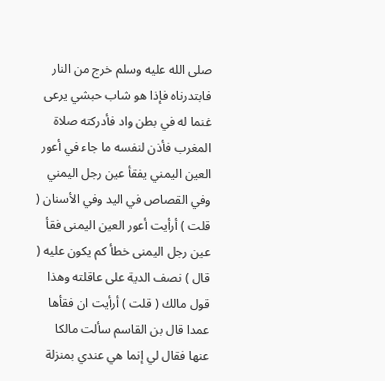صلى الله عليه وسلم خرج من النار فابتدرناه فإذا هو شاب حبشي يرعى غنما له في بطن واد فأدركته صلاة المغرب فأذن لنفسه ما جاء في أعور العين اليمني يفقأ عين رجل اليمني وفي القصاص في اليد وفي الأسنان ( قلت ) أرأيت أعور العين اليمنى فقأ عين رجل اليمنى خطأ كم يكون عليه ( قال ) نصف الدية على عاقلته وهذا قول مالك ( قلت ) أرأيت ان فقأها عمدا قال بن القاسم سألت مالكا عنها فقال لي إنما هي عندي بمنزلة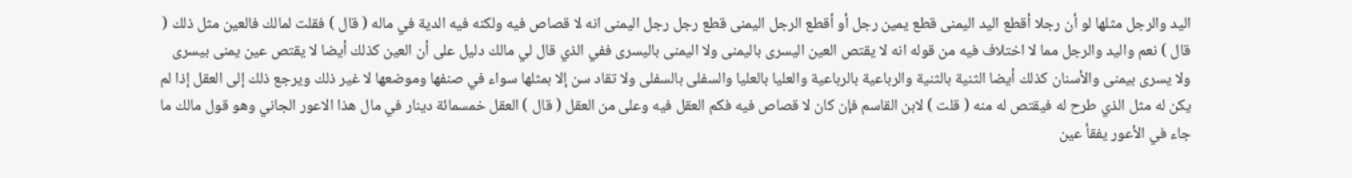اليد والرجل مثلها لو أن رجلا أقطع اليد اليمنى قطع يمين رجل أو أقطع الرجل اليمنى قطع رجل رجل اليمنى انه لا قصاص فيه ولكنه فيه الدية في ماله ( قال ) فقلت لمالك فالعين مثل ذلك ( قال ) نعم واليد والرجل مما لا اختلاف فيه من قوله انه لا يقتص العين اليسرى باليمنى ولا اليمنى باليسرى ففي الذي قال لي مالك دليل على أن العين كذلك أيضا لا يقتص عين يمنى بيسرى ولا يسرى بيمنى والأسنان كذلك أيضا الثنية بالثنية والرباعية بالرباعية والعليا بالعليا والسفلى بالسفلى ولا تقاد سن إلا بمثلها سواء في صنفها وموضعها لا غير ذلك ويرجع ذلك إلى العقل إذا لم يكن له مثل الذي طرح له فيقتص له منه ( قلت ) لابن القاسم فإن كان لا قصاص فيه فكم العقل فيه وعلى من العقل ( قال ) العقل خمسمائة دينار في مال هذا الاعور الجاني وهو قول مالك ما جاء في الأعور يفقأ عين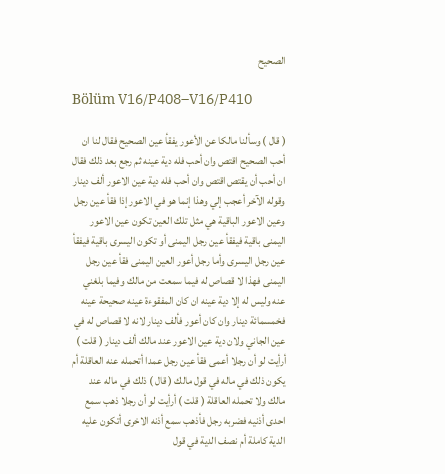الصحيح

Bölüm V16/P408–V16/P410

( قال ) وسألنا مالكا عن الأعور يفقأ عين الصحيح فقال لنا ان أحب الصحيح اقتص وان أحب فله دية عينه ثم رجع بعد ذلك فقال ان أحب أن يقتص اقتص وان أحب فله دية عين الاعور ألف دينار وقوله الآخر أعجب إلي وهذا إنما هو في الاعور إذا فقأ عين رجل وعين الاعور الباقية هي مثل تلك العين تكون عين الاعور اليمنى باقية فيفقأ عين رجل اليمنى أو تكون اليسرى باقية فيفقأ عين رجل اليسرى وأما رجل أعور العين اليمنى فقأ عين رجل اليمنى فهذا لا قصاص له فيما سمعت من مالك وفيما بلغني عنه وليس له إلا دية عينه ان كان المفقوءة عينه صحيحة عينه فخمسمائة دينار وان كان أعور فألف دينار لانه لا قصاص له في عين الجاني ولان دية عين الاعور عند مالك ألف دينار ( قلت ) أرأيت لو أن رجلا أعمى فقأ عين رجل عمدا أتحمله عنه العاقلة أم يكون ذلك في ماله في قول مالك ( قال ) ذلك في ماله عند مالك ولا تحمله العاقلة ( قلت ) أرأيت لو أن رجلا ذهب سمع احدى أذنيه فضربه رجل فأذهب سمع أذنه الاخرى أتكون عليه الدية كاملة أم نصف الدية في قول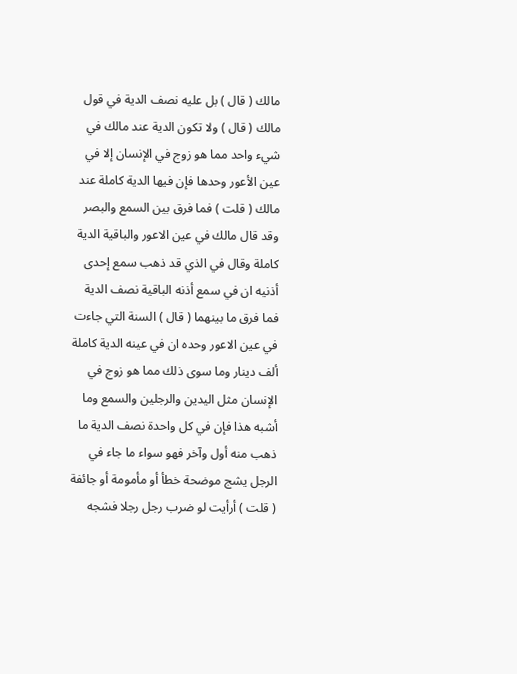مالك ( قال ) بل عليه نصف الدية في قول مالك ( قال ) ولا تكون الدية عند مالك في شيء واحد مما هو زوج في الإنسان إلا في عين الأعور وحدها فإن فيها الدية كاملة عند مالك ( قلت ) فما فرق بين السمع والبصر وقد قال مالك في عين الاعور والباقية الدية كاملة وقال في الذي قد ذهب سمع إحدى أذنيه ان في سمع أذنه الباقية نصف الدية فما فرق ما بينهما ( قال ) السنة التي جاءت في عين الاعور وحده ان في عينه الدية كاملة ألف دينار وما سوى ذلك مما هو زوج في الإنسان مثل اليدين والرجلين والسمع وما أشبه هذا فإن في كل واحدة نصف الدية ما ذهب منه أول وآخر فهو سواء ما جاء في الرجل يشج موضحة خطأ أو مأمومة أو جائفة ( قلت ) أرأيت لو ضرب رجل رجلا فشجه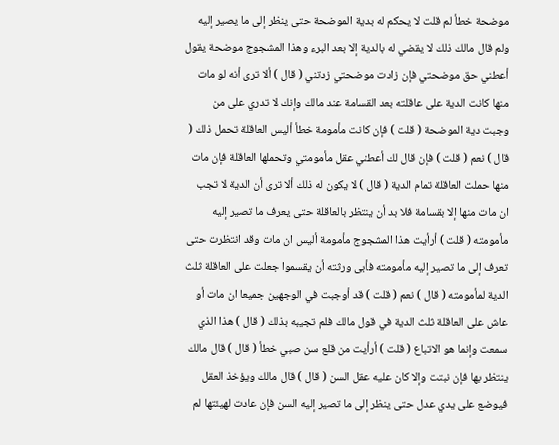موضحة خطأ لم قلت لا يحكم له بدية الموضحة حتى ينظر إلى ما يصير إليه ولم قال مالك ذلك لا يقضي له بالدية إلا بعد البرء وهذا المشجوج موضحة يقول أعطني حق موضحتي فإن زادت موضحتي زدتني ( قال ) ألا ترى أنه لو مات منها كانت الدية على عاقلته بعد القسامة عند مالك وإنك لا تدري على من وجبت دية الموضحة ( قلت ) فإن كانت مأمومة خطأ أليس العاقلة تحمل ذلك ( قال ) نعم ( قلت ) فإن قال لك أعطني عقل مأمومتي وتحملها العاقلة فإن مات منها حملت العاقلة تمام الدية ( قال ) لا يكون له ذلك ألا ترى أن الدية لا تجب ان مات منها إلا بقسامة فلا بد أن ينتظر بالعاقلة حتى يعرف ما تصير إليه مأمومته ( قلت ) أرأيت هذا المشجوج مأمومة أليس ان مات وقد انتظرت حتى تعرف إلى ما تصير إليه مأمومته فأبى ورثته أن يقسموا جعلت على العاقلة ثلث الدية لمأمومته ( قال ) نعم ( قلت ) قد أوجبت في الوجهين جميعا ان مات أو عاش على العاقلة ثلث الدية في قول مالك فلم تجيبه بذلك ( قال ) هذا الذي سمعت وإنما هو الاتباع ( قلت ) أرأيت من قلع سن صبي خطأ ( قال ) قال مالك ينتظر بها فإن نبتت وإلا كان عليه عقل السن ( قال ) قال مالك ويؤخذ العقل فيوضع على يدي عدل حتى ينظر إلى ما تصير إليه السن فإن عادت لهيئتها لم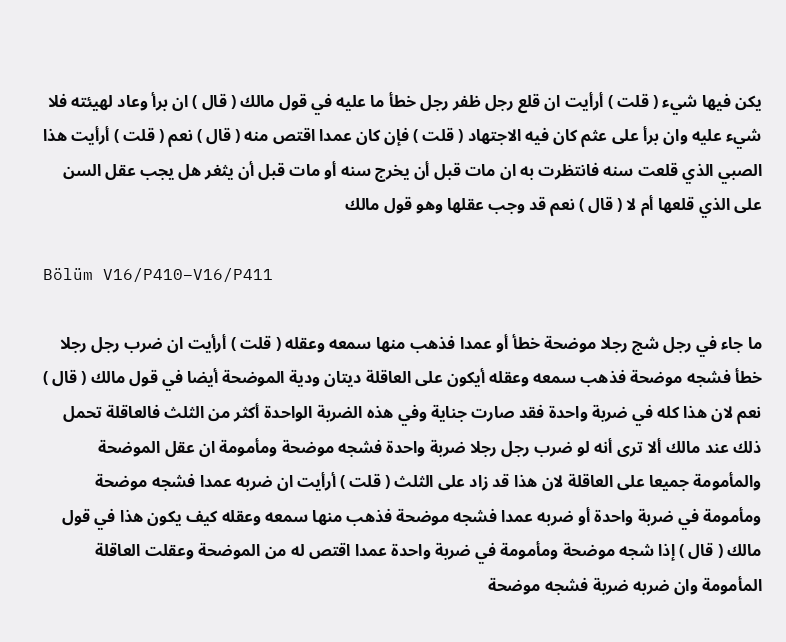يكن فيها شيء ( قلت ) أرأيت ان قلع رجل ظفر رجل خطأ ما عليه في قول مالك ( قال ) ان برأ وعاد لهيئته فلا شيء عليه وان برأ على عثم كان فيه الاجتهاد ( قلت ) فإن كان عمدا اقتص منه ( قال ) نعم ( قلت ) أرأيت هذا الصبي الذي قلعت سنه فانتظرت به ان مات قبل أن يخرج سنه أو مات قبل أن يثغر هل يجب عقل السن على الذي قلعها أم لا ( قال ) نعم قد وجب عقلها وهو قول مالك

Bölüm V16/P410–V16/P411

ما جاء في رجل شج رجلا موضحة خطأ أو عمدا فذهب منها سمعه وعقله ( قلت ) أرأيت ان ضرب رجل رجلا خطأ فشجه موضحة فذهب سمعه وعقله أيكون على العاقلة ديتان ودية الموضحة أيضا في قول مالك ( قال ) نعم لان هذا كله في ضربة واحدة فقد صارت جناية وفي هذه الضربة الواحدة أكثر من الثلث فالعاقلة تحمل ذلك عند مالك ألا ترى أنه لو ضرب رجل رجلا ضربة واحدة فشجه موضحة ومأمومة ان عقل الموضحة والمأمومة جميعا على العاقلة لان هذا قد زاد على الثلث ( قلت ) أرأيت ان ضربه عمدا فشجه موضحة ومأمومة في ضربة واحدة أو ضربه عمدا فشجه موضحة فذهب منها سمعه وعقله كيف يكون هذا في قول مالك ( قال ) إذا شجه موضحة ومأمومة في ضربة واحدة عمدا اقتص له من الموضحة وعقلت العاقلة المأمومة وان ضربه ضربة فشجه موضحة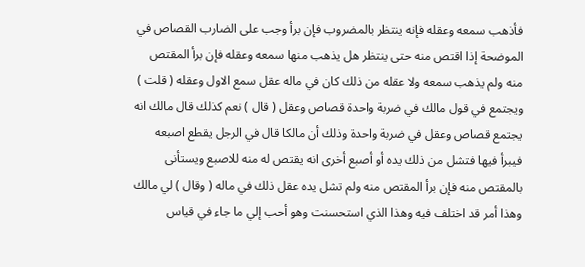فأذهب سمعه وعقله فإنه ينتظر بالمضروب فإن برأ وجب على الضارب القصاص في الموضحة إذا اقتص منه حتى ينتظر هل يذهب منها سمعه وعقله فإن برأ المقتص منه ولم يذهب سمعه ولا عقله من ذلك كان في ماله عقل سمع الاول وعقله ( قلت ) ويجتمع في قول مالك في ضربة واحدة قصاص وعقل ( قال ) نعم كذلك قال مالك انه يجتمع قصاص وعقل في ضربة واحدة وذلك أن مالكا قال في الرجل يقطع اصبعه فيبرأ فيها فتشل من ذلك يده أو أصبع أخرى انه يقتص له منه للاصبع ويستأنى بالمقتص منه فإن برأ المقتص منه ولم تشل يده عقل ذلك في ماله ( وقال ) لي مالك وهذا أمر قد اختلف فيه وهذا الذي استحسنت وهو أحب إلي ما جاء في قياس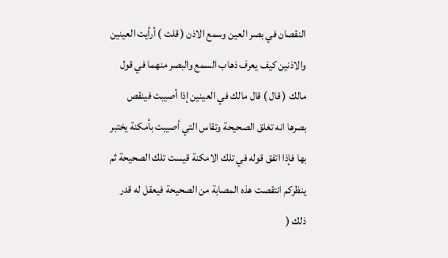النقصان في بصر العين وسمع الاذن ( قلت ) أرأيت العينين والاذنين كيف يعرف ذهاب السمع والبصر منهما في قول مالك ( قال ) قال مالك في العينين إذا أصيبت فينقص بصرها انه تغلق الصحيحة وتقاس التي أصيبت بأمكنة يختبر بها فإذا اتفق قوله في تلك الامكنة قيست تلك الصحيحة ثم ينظركم انتقصت هذه المصابة من الصحيحة فيعقل له قدر ذلك (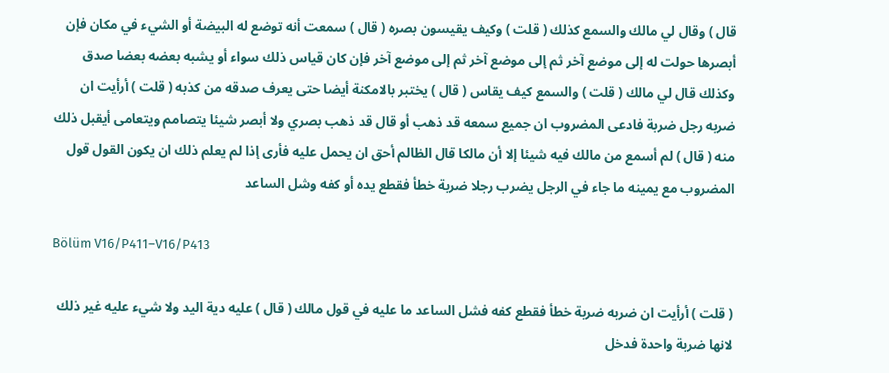قال ) وقال لي مالك والسمع كذلك ( قلت ) وكيف يقيسون بصره ( قال ) سمعت أنه توضع له البيضة أو الشيء في مكان فإن أبصرها حولت له إلى موضع آخر ثم إلى موضع آخر ثم إلى موضع آخر فإن كان قياس ذلك سواء أو يشبه بعضه بعضا صدق وكذلك قال لي مالك ( قلت ) والسمع كيف يقاس ( قال ) يختبر بالامكنة أيضا حتى يعرف صدقه من كذبه ( قلت ) أرأيت ان ضربه رجل ضربة فادعى المضروب ان جميع سمعه قد ذهب أو قال قد ذهب بصري ولا أبصر شيئا يتصامم ويتعامى أيقبل ذلك منه ( قال ) لم أسمع من مالك فيه شيئا إلا أن مالكا قال الظالم أحق ان يحمل عليه فأرى إذا لم يعلم ذلك ان يكون القول قول المضروب مع يمينه ما جاء في الرجل يضرب رجلا ضربة خطأ فقطع يده أو كفه وشل الساعد

Bölüm V16/P411–V16/P413

( قلت ) أرأيت ان ضربه ضربة خطأ فقطع كفه فشل الساعد ما عليه في قول مالك ( قال ) عليه دية اليد ولا شيء عليه غير ذلك لانها ضربة واحدة فدخل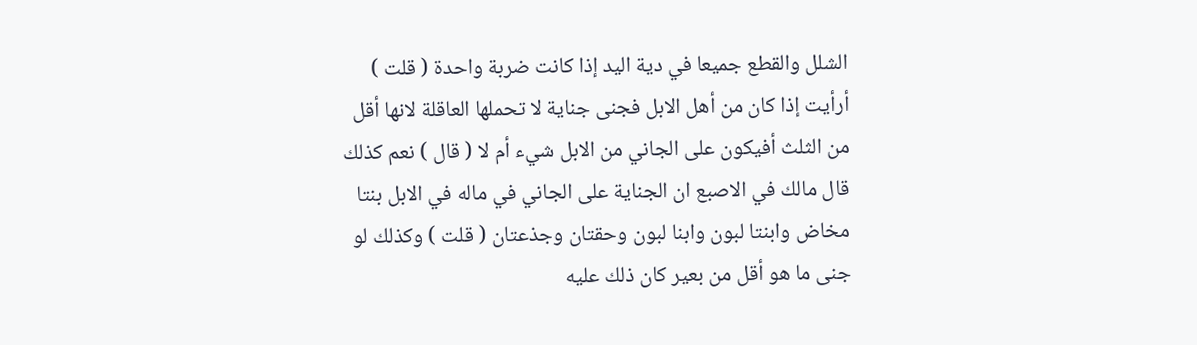الشلل والقطع جميعا في دية اليد إذا كانت ضربة واحدة ( قلت ) أرأيت إذا كان من أهل الابل فجنى جناية لا تحملها العاقلة لانها أقل من الثلث أفيكون على الجاني من الابل شيء أم لا ( قال ) نعم كذلك قال مالك في الاصبع ان الجناية على الجاني في ماله في الابل بنتا مخاض وابنتا لبون وابنا لبون وحقتان وجذعتان ( قلت ) وكذلك لو جنى ما هو أقل من بعير كان ذلك عليه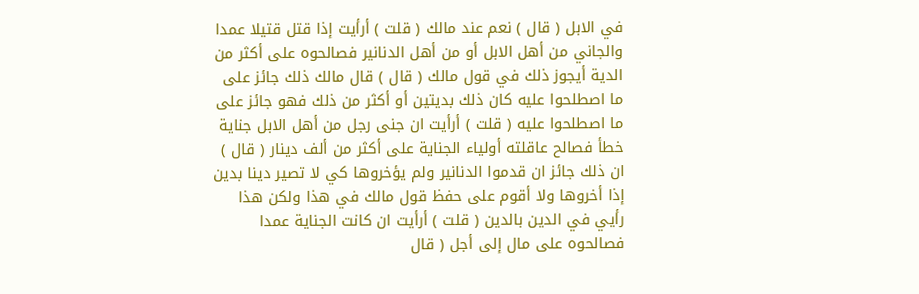في الابل ( قال ) نعم عند مالك ( قلت ) أرأيت إذا قتل قتيلا عمدا والجاني من أهل الابل أو من أهل الدنانير فصالحوه على أكثر من الدية أيجوز ذلك في قول مالك ( قال ) قال مالك ذلك جائز على ما اصطلحوا عليه كان ذلك بديتين أو أكثر من ذلك فهو جائز على ما اصطلحوا عليه ( قلت ) أرأيت ان جنى رجل من أهل الابل جناية خطأ فصالح عاقلته أولياء الجناية على أكثر من ألف دينار ( قال ) ان ذلك جائز ان قدموا الدنانير ولم يؤخروها كي لا تصير دينا بدين إذا أخروها ولا أقوم على حفظ قول مالك في هذا ولكن هذا رأيي في الدين بالدين ( قلت ) أرأيت ان كانت الجناية عمدا فصالحوه على مال إلى أجل ( قال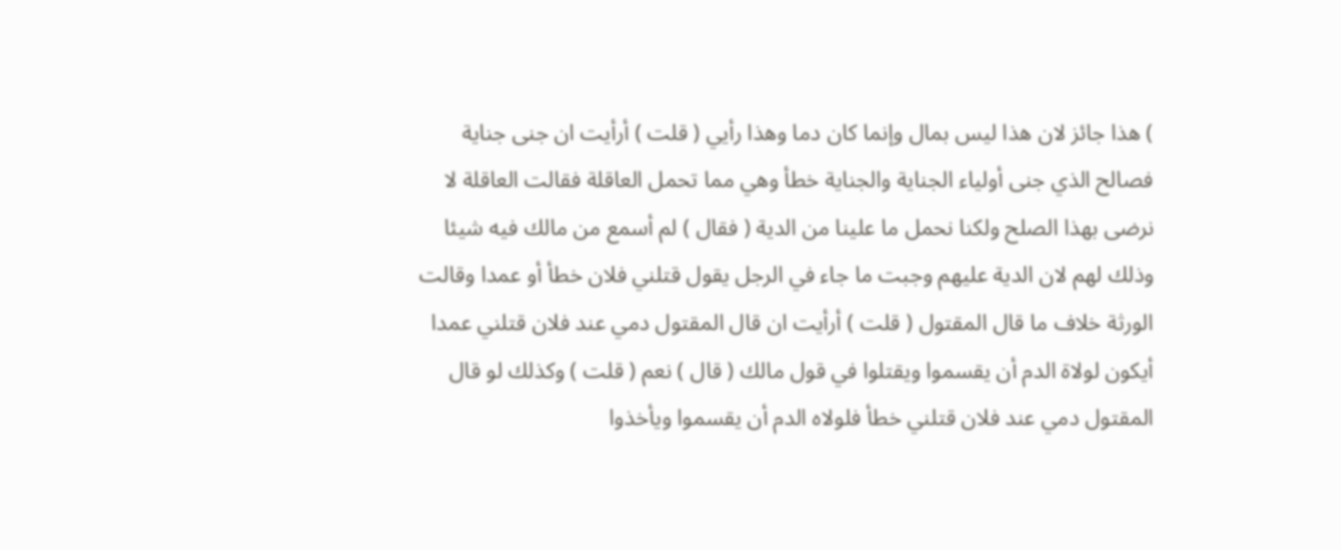) هذا جائز لان هذا ليس بمال وإنما كان دما وهذا رأيي ( قلت ) أرأيت ان جنى جناية فصالح الذي جنى أولياء الجناية والجناية خطأ وهي مما تحمل العاقلة فقالت العاقلة لا نرضى بهذا الصلح ولكنا نحمل ما علينا من الدية ( فقال ) لم أسمع من مالك فيه شيئا وذلك لهم لان الدية عليهم وجبت ما جاء في الرجل يقول قتلني فلان خطأ أو عمدا وقالت الورثة خلاف ما قال المقتول ( قلت ) أرأيت ان قال المقتول دمي عند فلان قتلني عمدا أيكون لولاة الدم أن يقسموا ويقتلوا في قول مالك ( قال ) نعم ( قلت ) وكذلك لو قال المقتول دمي عند فلان قتلني خطأ فلولاه الدم أن يقسموا ويأخذوا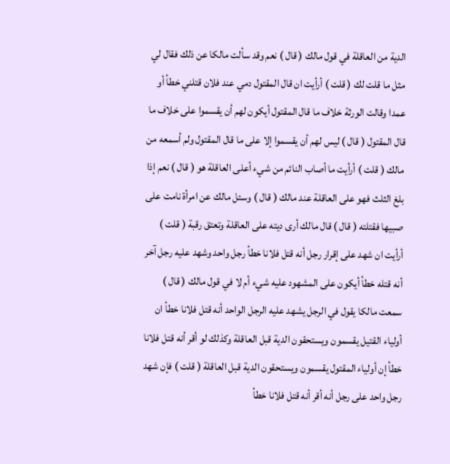الدية من العاقلة في قول مالك ( قال ) نعم وقد سألت مالكا عن ذلك فقال لي مثل ما قلت لك ( قلت ) أرأيت ان قال المقتول دمي عند فلان قتلني خطأ أو عمدا وقالت الورثة خلاف ما قال المقتول أيكون لهم أن يقسموا على خلاف ما قال المقتول ( قال ) ليس لهم أن يقسموا إلا على ما قال المقتول ولم أسمعه من مالك ( قلت ) أرأيت ما أصاب النائم من شيء أعلى العاقلة هو ( قال ) نعم إذا بلغ الثلث فهو على العاقلة عند مالك ( قال ) وسئل مالك عن امرأة نامت على صبيها فقتلته ( قال ) قال مالك أرى ديته على العاقلة وتعتق رقبة ( قلت ) أرأيت ان شهد على إقرار رجل أنه قتل فلانا خطأ رجل واحد وشهد عليه رجل آخر أنه قتله خطأ أيكون على المشهود عليه شيء أم لا في قول مالك ( قال ) سمعت مالكا يقول في الرجل يشهد عليه الرجل الواحد أنه قتل فلانا خطأ ان أولياء القتيل يقسمون ويستحقون الدية قبل العاقلة وكذلك لو أقر أنه قتل فلانا خطأ إن أولياء المقتول يقسمون ويستحقون الدية قبل العاقلة ( قلت ) فإن شهد رجل واحد على رجل أنه أقر أنه قتل فلانا خطأ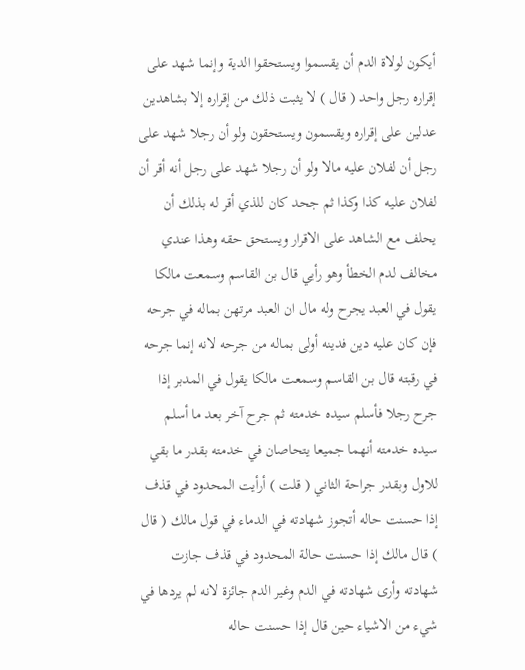أيكون لولاة الدم أن يقسموا ويستحقوا الدية وإنما شهد على إقراره رجل واحد ( قال ) لا يثبت ذلك من إقراره إلا بشاهدين عدلين على إقراره ويقسمون ويستحقون ولو أن رجلا شهد على رجل أن لفلان عليه مالا ولو أن رجلا شهد على رجل أنه أقر أن لفلان عليه كذا وكذا ثم جحد كان للذي أقر له بذلك أن يحلف مع الشاهد على الاقرار ويستحق حقه وهذا عندي مخالف لدم الخطأ وهو رأيي قال بن القاسم وسمعت مالكا يقول في العبد يجرح وله مال ان العبد مرتهن بماله في جرحه فإن كان عليه دين فدينه أولى بماله من جرحه لانه إنما جرحه في رقبته قال بن القاسم وسمعت مالكا يقول في المدبر إذا جرح رجلا فأسلم سيده خدمته ثم جرح آخر بعد ما أسلم سيده خدمته أنهما جميعا يتحاصان في خدمته بقدر ما بقي للاول وبقدر جراحة الثاني ( قلت ) أرأيت المحدود في قذف إذا حسنت حاله أتجوز شهادته في الدماء في قول مالك ( قال ) قال مالك إذا حسنت حالة المحدود في قذف جازت شهادته وأرى شهادته في الدم وغير الدم جائزة لانه لم يردها في شيء من الاشياء حين قال إذا حسنت حاله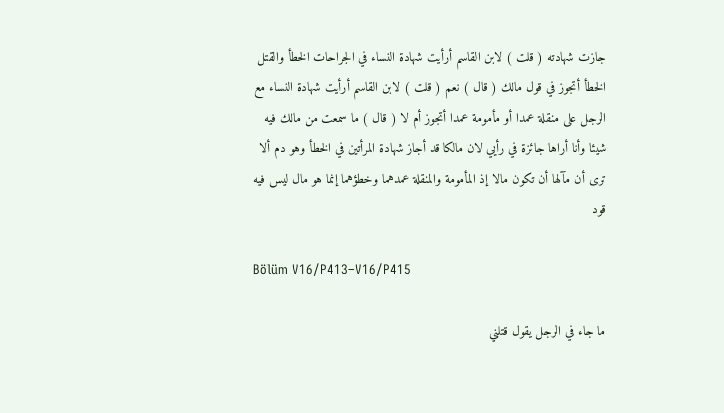جازت شهادته ( قلت ) لابن القاسم أرأيت شهادة النساء في الجراحات الخطأ والقتل الخطأ أتجوز في قول مالك ( قال ) نعم ( قلت ) لابن القاسم أرأيت شهادة النساء مع الرجل على منقلة عمدا أو مأمومة عمدا أتجوز أم لا ( قال ) ما سمعت من مالك فيه شيئا وأنا أراها جائزة في رأيي لان مالكا قد أجاز شهادة المرأتين في الخطأ وهو دم ألا ترى أن مآلها أن تكون مالا إذ المأمومة والمنقلة عمدهما وخطؤهما إنما هو مال ليس فيه قود

Bölüm V16/P413–V16/P415

ما جاء في الرجل يقول قتلني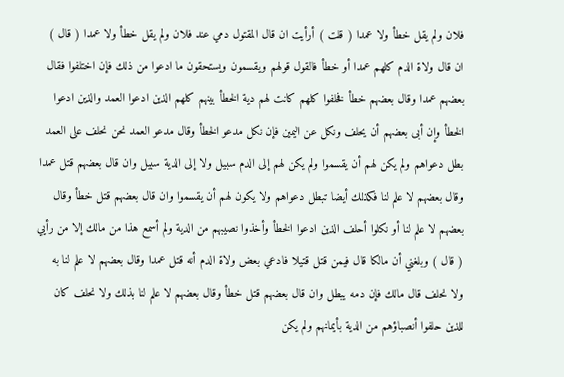فلان ولم يقل خطأ ولا عمدا ( قلت ) أرأيت ان قال المقتول دمي عند فلان ولم يقل خطأ ولا عمدا ( قال ) ان قال ولاة الدم كلهم عمدا أو خطأ فالقول قولهم ويقسمون ويستحقون ما ادعوا من ذلك فإن اختلفوا فقال بعضهم عمدا وقال بعضهم خطأ فخلفوا كلهم كانت لهم دية الخطأ بينهم كلهم الذين ادعوا العمد والذين ادعوا الخطأ وإن أبى بعضهم أن يحلف ونكل عن اليمين فإن نكل مدعو الخطأ وقال مدعو العمد نحن نحلف على العمد بطل دعواهم ولم يكن لهم أن يقسموا ولم يكن لهم إلى الدم سبيل ولا إلى الدية سبيل وان قال بعضهم قتل عمدا وقال بعضهم لا علم لنا فكذلك أيضا تبطل دعواهم ولا يكون لهم أن يقسموا وان قال بعضهم قتل خطأ وقال بعضهم لا علم لنا أو نكلوا أحلف الذين ادعوا الخطأ وأخذوا نصيبهم من الدية ولم أسمع هذا من مالك إلا من رأيي ( قال ) وبلغني أن مالكا قال فيمن قتل قتيلا فادعي بعض ولاة الدم أنه قتل عمدا وقال بعضهم لا علم لنا به ولا نحلف قال مالك فإن دمه يبطل وان قال بعضهم قتل خطأ وقال بعضهم لا علم لنا بذلك ولا نحلف كان للذين حلفوا أنصباؤهم من الدية بأيمانهم ولم يكن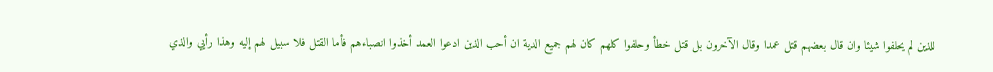للذين لم يحلفوا شيئا وان قال بعضهم قتل عمدا وقال الآخرون بل قتل خطأ وحلفوا كلهم كان لهم جميع الدية ان أحب الذين ادعوا العمد أخذوا انصباءهم فأما القتل فلا سبيل لهم إليه وهذا رأيي والذي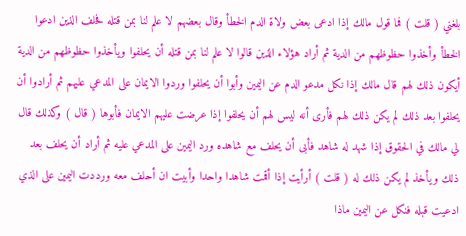بلغني ( قلت ) فما قول مالك إذا ادعى بعض ولاة الدم الخطأ وقال بعضهم لا علم لنا بمن قتله فحلف الذين ادعوا الخطأ وأخذوا حظوظهم من الدية ثم أراد هؤلاء الذين قالوا لا علم لنا بمن قتله أن يحلفوا ويأخذوا حظوظهم من الدية أيكون ذلك لهم قال مالك إذا نكل مدعو الدم عن اليمين وأبوا أن يحلفوا وردوا الايمان على المدعي عليهم ثم أرادوا أن يحلفوا بعد ذلك لم يكن ذلك لهم فأرى أنه ليس لهم أن يحلفوا إذا عرضت عليهم الايمان فأبوها ( قال ) وكذلك قال لي مالك في الحقوق إذا شهد له شاهد فأبى أن يحلف مع شاهده ورد اليمين على المدعي عليه ثم أراد أن يحلف بعد ذلك ويأخذ لم يكن ذلك له ( قلت ) أرأيت إذا أقمت شاهدا واحدا وأبيت ان أحلف معه ورددت اليمين على الذي ادعيت قبله فنكل عن اليمين ماذا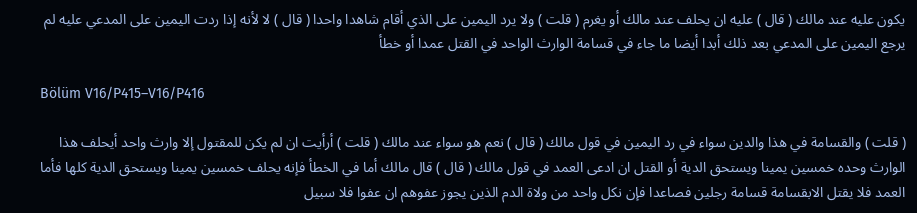يكون عليه عند مالك ( قال ) عليه ان يحلف عند مالك أو يغرم ( قلت ) ولا يرد اليمين على الذي أقام شاهدا واحدا ( قال ) لا لأنه إذا ردت اليمين على المدعي عليه لم يرجع اليمين على المدعي بعد ذلك أبدا أيضا ما جاء في قسامة الوارث الواحد في القتل عمدا أو خطأ

Bölüm V16/P415–V16/P416

( قلت ) والقسامة في هذا والدين سواء في رد اليمين في قول مالك ( قال ) نعم هو سواء عند مالك ( قلت ) أرأيت ان لم يكن للمقتول إلا وارث واحد أيحلف هذا الوارث وحده خمسين يمينا ويستحق الدية أو القتل ان ادعى العمد في قول مالك ( قال ) قال مالك أما في الخطأ فإنه يحلف خمسين يمينا ويستحق الدية كلها فأما العمد فلا يقتل الابقسامة قسامة رجلين فصاعدا فإن نكل واحد من ولاة الدم الذين يجوز عفوهم ان عفوا فلا سبيل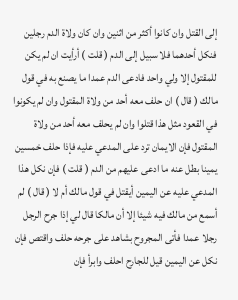إلى القتل وان كانوا أكثر من اثنين وان كان ولاة الدم رجلين فنكل أحدهما فلا سبيل إلى الدم ( قلت ) أرأيت ان لم يكن للمقتول إلا ولي واحد فادعى الدم عمدا ما يصنع به في قول مالك ( قال ) ان حلف معه أحد من ولاة المقتول وان لم يكونوا في القعود مثل هذا قتلوا وان لم يحلف معه أحد من ولاة المقتول فإن الايمان ترد على المدعي عليه فإذا حلف خمسين يمينا بطل عنه ما ادعى عليهم من الدم ( قلت ) فإن نكل هذا المدعي عليه عن اليمين أيقتل في قول مالك أم لا ( قال ) لم أسمع من مالك فيه شيئا إلا أن مالكا قال لي إذا جرح الرجل رجلا عمدا فأتى المجروح بشاهد على جرحه حلف واقتص فإن نكل عن اليمين قيل للجارح احلف وابرأ فإن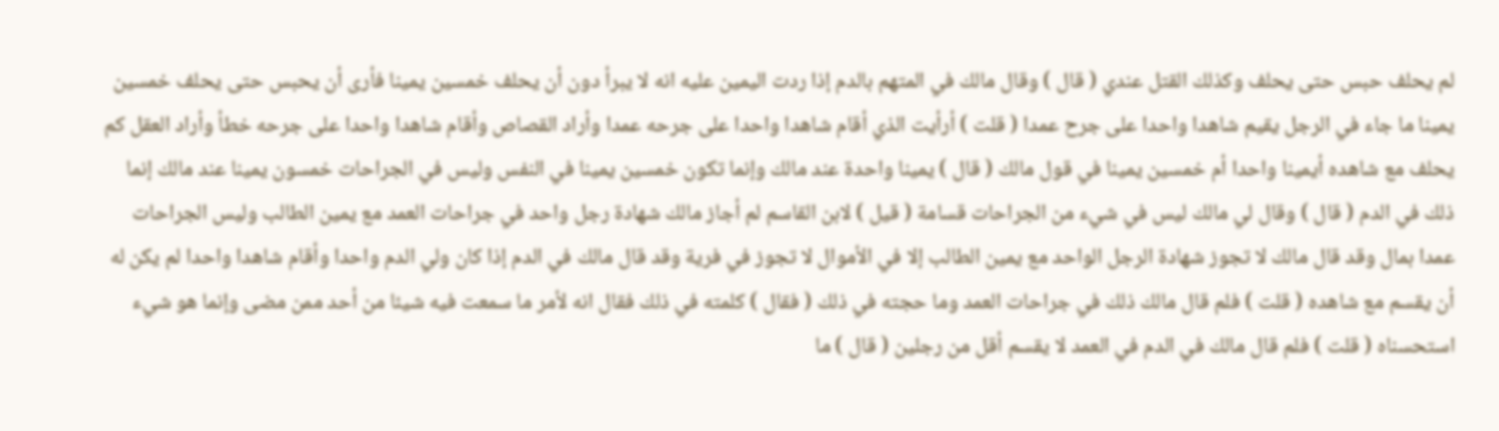لم يحلف حبس حتى يحلف وكذلك القتل عندي ( قال ) وقال مالك في المتهم بالدم إذا ردت اليمين عليه انه لا يبرأ دون أن يحلف خمسين يمينا فأرى أن يحبس حتى يحلف خمسين يمينا ما جاء في الرجل يقيم شاهدا واحدا على جرح عمدا ( قلت ) أرأيت الذي أقام شاهدا واحدا على جرحه عمدا وأراد القصاص وأقام شاهدا واحدا على جرحه خطأ وأراد العقل كم يحلف مع شاهده أيمينا واحدا أم خمسين يمينا في قول مالك ( قال ) يمينا واحدة عند مالك وإنما تكون خمسين يمينا في النفس وليس في الجراحات خمسون يمينا عند مالك إنما ذلك في الدم ( قال ) وقال لي مالك ليس في شيء من الجراحات قسامة ( قيل ) لابن القاسم لم أجاز مالك شهادة رجل واحد في جراحات العمد مع يمين الطالب وليس الجراحات عمدا بمال وقد قال مالك لا تجوز شهادة الرجل الواحد مع يمين الطالب إلا في الأموال لا تجوز في فرية وقد قال مالك في الدم إذا كان ولي الدم واحدا وأقام شاهدا واحدا لم يكن له أن يقسم مع شاهده ( قلت ) فلم قال مالك ذلك في جراحات العمد وما حجته في ذلك ( فقال ) كلمته في ذلك فقال انه لأمر ما سمعت فيه شيئا من أحد ممن مضى وإنما هو شيء استحسناه ( قلت ) فلم قال مالك في الدم في العمد لا يقسم أقل من رجلين ( قال ) ما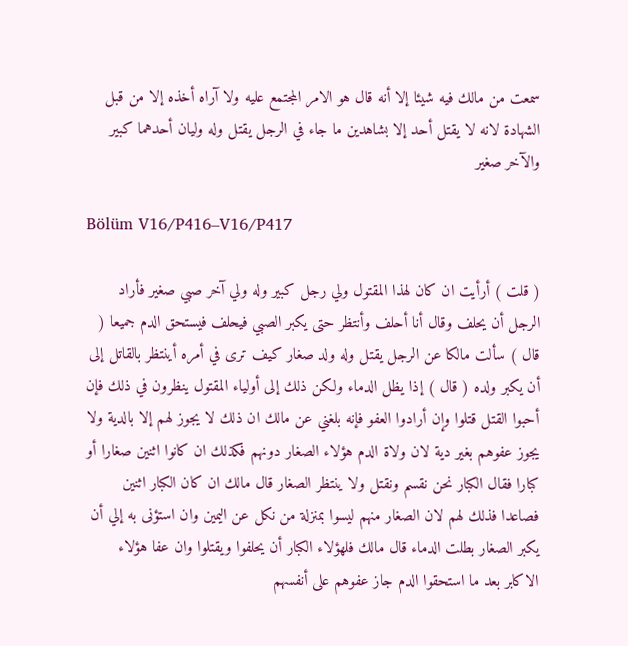سمعت من مالك فيه شيئا إلا أنه قال هو الامر المجتمع عليه ولا آراه أخذه إلا من قبل الشهادة لانه لا يقتل أحد إلا بشاهدين ما جاء في الرجل يقتل وله وليان أحدهما كبير والآخر صغير

Bölüm V16/P416–V16/P417

( قلت ) أرأيت ان كان لهذا المقتول ولي رجل كبير وله ولي آخر صبي صغير فأراد الرجل أن يحلف وقال أنا أحلف وأنتظر حتى يكبر الصبي فيحلف فيستحق الدم جميعا ( قال ) سألت مالكا عن الرجل يقتل وله ولد صغار كيف ترى في أمره أينتظر بالقاتل إلى أن يكبر ولده ( قال ) إذا يظل الدماء ولكن ذلك إلى أولياء المقتول ينظرون في ذلك فإن أحبوا القتل قتلوا وإن أرادوا العفو فإنه بلغني عن مالك ان ذلك لا يجوز لهم إلا بالدية ولا يجوز عفوهم بغير دية لان ولاة الدم هؤلاء الصغار دونهم فكذلك ان كانوا اثنين صغارا أو كبارا فقال الكبار نحن نقسم ونقتل ولا ينتظر الصغار قال مالك ان كان الكبار اثنين فصاعدا فذلك لهم لان الصغار منهم ليسوا بمنزلة من نكل عن اليمين وان استؤنى به إلي أن يكبر الصغار بطلت الدماء قال مالك فلهؤلاء الكبار أن يحلفوا ويقتلوا وان عفا هؤلاء الاكابر بعد ما استحقوا الدم جاز عفوهم على أنفسهم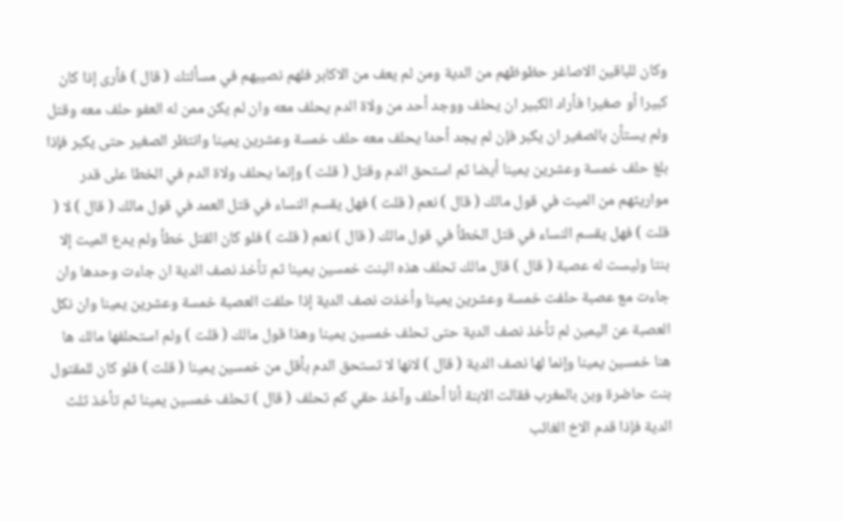وكان للباقين الاصاغر حظوظهم من الدية ومن لم يعف من الاكابر فلهم نصيبهم في مسألتك ( قال ) فأرى إذا كان كبيرا أو صغيرا فأراد الكبير ان يحلف ووجد أحد من ولاة الدم يحلف معه وان لم يكن ممن له العفو حلف معه وقتل ولم يستأن بالصغير ان يكبر فإن لم يجد أحدا يحلف معه حلف خمسة وعشرين يمينا وانتظر الصغير حتى يكبر فإذا بلغ حلف خمسة وعشرين يمينا أيضا ثم استحق الدم وقتل ( قلت ) وإنما يحلف ولاة الدم في الخطا على قدر مواريثهم من الميت في قول مالك ( قال ) نعم ( قلت ) فهل يقسم النساء في قتل العمد في قول مالك ( قال ) لا ( قلت ) فهل يقسم النساء في قتل الخطأ في قول مالك ( قال ) نعم ( قلت ) فلو كان القتل خطأ ولم يدع الميت إلا بنتا وليست له عصبة ( قال ) قال مالك تحلف هذه البنت خمسين يمينا ثم تأخذ نصف الدية ان جاءت وحدها وان جاءت مع عصبة حلفت خمسة وعشرين يمينا وأخذت نصف الدية إذا حلفت العصبة خمسة وعشرين يمينا وان نكل العصبة عن اليمين لم تأخذ نصف الدية حتى تحلف خمسين يمينا وهذا قول مالك ( قلت ) ولم استحلفها مالك ها هنا خمسين يمينا وإنما لها نصف الدية ( قال ) لانها لا تستحق الدم بأقل من خمسين يمينا ( قلت ) فلو كان للمقتول بنت حاضرة وبن بالمغرب فقالت الابنة أنا أحلف وآخذ حقي كم تحلف ( قال ) تحلف خمسين يمينا ثم تأخذ ثلث الدية فإذا قدم الاخ الغائب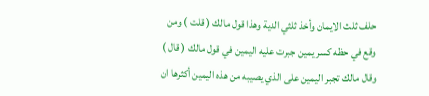حلف ثلث الايمان وأخذ ثلثي الدية وهذا قول مالك ( قلت ) ومن وقع في حظه كسر يمين جبرت عليه اليمين في قول مالك ( قال ) وقال مالك تجبر اليمين على الذي يصيبه من هذه اليمين أكثرها ان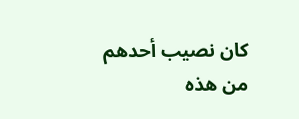كان نصيب أحدهم من هذه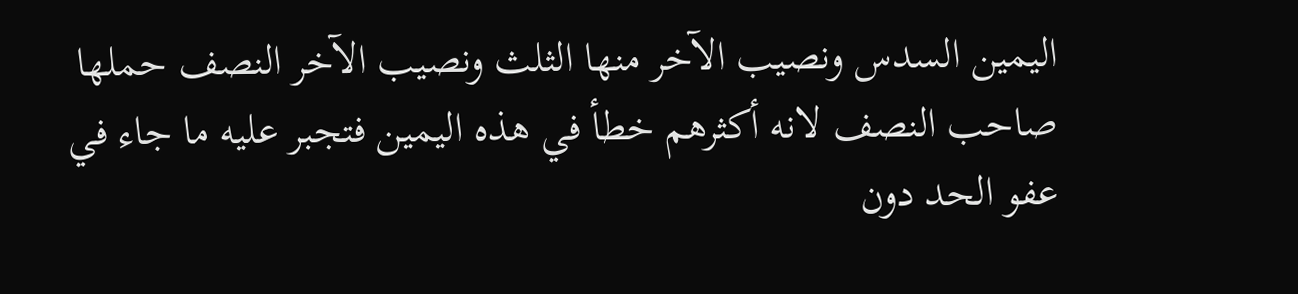اليمين السدس ونصيب الآخر منها الثلث ونصيب الآخر النصف حملها صاحب النصف لانه أكثرهم خطأ في هذه اليمين فتجبر عليه ما جاء في عفو الحد دون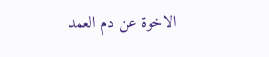الاخوة عن دم العمد